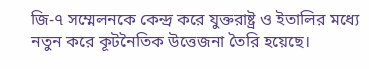জি-৭ সম্মেলনকে কেন্দ্র করে যুক্তরাষ্ট্র ও ইতালির মধ্যে নতুন করে কূটনৈতিক উত্তেজনা তৈরি হয়েছে।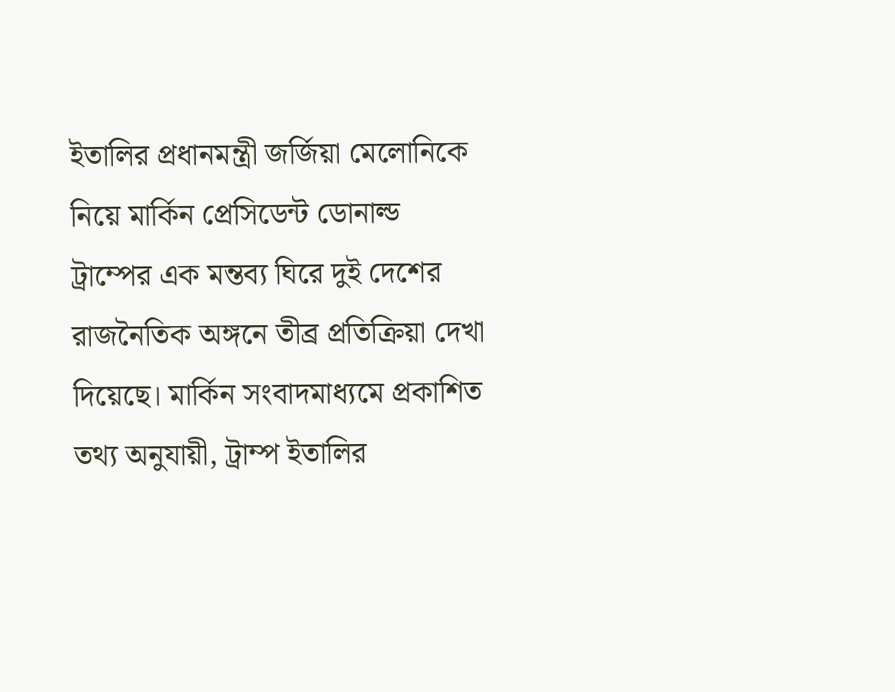ইতালির প্রধানমন্ত্রী জর্জিয়া মেলোনিকে নিয়ে মার্কিন প্রেসিডেন্ট ডোনাল্ড ট্রাম্পের এক মন্তব্য ঘিরে দুই দেশের রাজনৈতিক অঙ্গনে তীব্র প্রতিক্রিয়া দেখা দিয়েছে। মার্কিন সংবাদমাধ্যমে প্রকাশিত তথ্য অনুযায়ী, ট্রাম্প ইতালির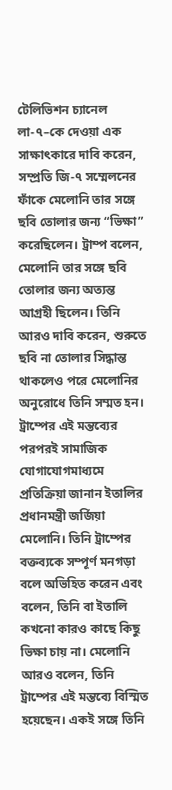টেলিভিশন চ্যানেল লা-৭–কে দেওয়া এক সাক্ষাৎকারে দাবি করেন, সম্প্রতি জি-৭ সম্মেলনের ফাঁকে মেলোনি তার সঙ্গে ছবি তোলার জন্য “ভিক্ষা” করেছিলেন। ট্রাম্প বলেন, মেলোনি তার সঙ্গে ছবি তোলার জন্য অত্যন্ত আগ্রহী ছিলেন। তিনি আরও দাবি করেন, শুরুতে ছবি না তোলার সিদ্ধান্ত থাকলেও পরে মেলোনির অনুরোধে তিনি সম্মত হন। ট্রাম্পের এই মন্তব্যের পরপরই সামাজিক যোগাযোগমাধ্যমে প্রতিক্রিয়া জানান ইতালির প্রধানমন্ত্রী জর্জিয়া মেলোনি। তিনি ট্রাম্পের বক্তব্যকে সম্পূর্ণ মনগড়া বলে অভিহিত করেন এবং বলেন, তিনি বা ইতালি কখনো কারও কাছে কিছু ভিক্ষা চায় না। মেলোনি আরও বলেন, তিনি ট্রাম্পের এই মন্তব্যে বিস্মিত হয়েছেন। একই সঙ্গে তিনি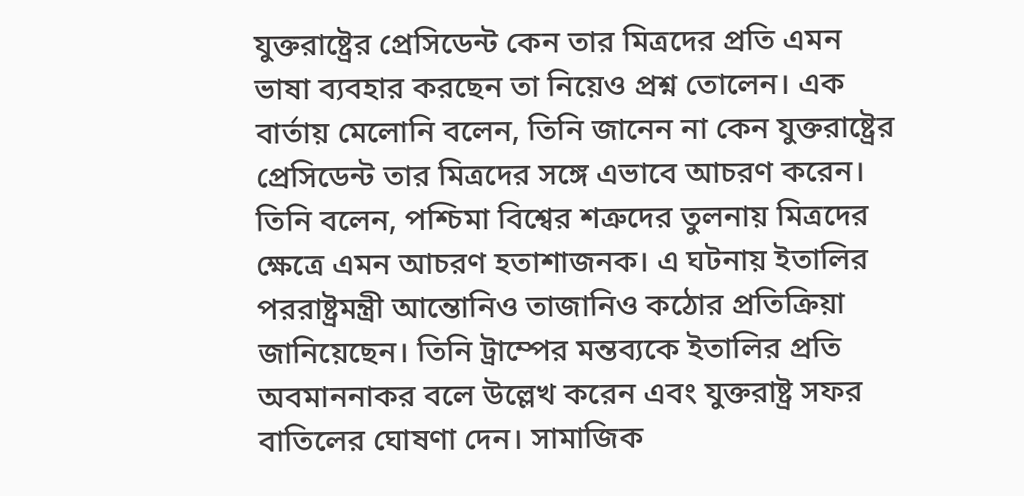যুক্তরাষ্ট্রের প্রেসিডেন্ট কেন তার মিত্রদের প্রতি এমন ভাষা ব্যবহার করছেন তা নিয়েও প্রশ্ন তোলেন। এক বার্তায় মেলোনি বলেন, তিনি জানেন না কেন যুক্তরাষ্ট্রের প্রেসিডেন্ট তার মিত্রদের সঙ্গে এভাবে আচরণ করেন। তিনি বলেন, পশ্চিমা বিশ্বের শত্রুদের তুলনায় মিত্রদের ক্ষেত্রে এমন আচরণ হতাশাজনক। এ ঘটনায় ইতালির পররাষ্ট্রমন্ত্রী আন্তোনিও তাজানিও কঠোর প্রতিক্রিয়া জানিয়েছেন। তিনি ট্রাম্পের মন্তব্যকে ইতালির প্রতি অবমাননাকর বলে উল্লেখ করেন এবং যুক্তরাষ্ট্র সফর বাতিলের ঘোষণা দেন। সামাজিক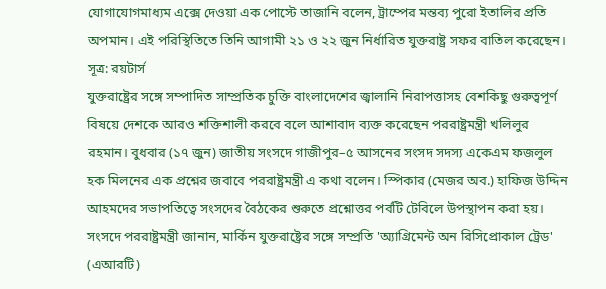যোগাযোগমাধ্যম এক্সে দেওয়া এক পোস্টে তাজানি বলেন, ট্রাম্পের মন্তব্য পুরো ইতালির প্রতি অপমান। এই পরিস্থিতিতে তিনি আগামী ২১ ও ২২ জুন নির্ধারিত যুক্তরাষ্ট্র সফর বাতিল করেছেন। সূত্র: রয়টার্স
যুক্তরাষ্ট্রের সঙ্গে সম্পাদিত সাম্প্রতিক চুক্তি বাংলাদেশের জ্বালানি নিরাপত্তাসহ বেশকিছু গুরুত্বপূর্ণ বিষয়ে দেশকে আরও শক্তিশালী করবে বলে আশাবাদ ব্যক্ত করেছেন পররাষ্ট্রমন্ত্রী খলিলুর রহমান। বুধবার (১৭ জুন) জাতীয় সংসদে গাজীপুর–৫ আসনের সংসদ সদস্য একেএম ফজলুল হক মিলনের এক প্রশ্নের জবাবে পররাষ্ট্রমন্ত্রী এ কথা বলেন। স্পিকার (মেজর অব.) হাফিজ উদ্দিন আহমদের সভাপতিত্বে সংসদের বৈঠকের শুরুতে প্রশ্নোত্তর পর্বটি টেবিলে উপস্থাপন করা হয়। সংসদে পররাষ্ট্রমন্ত্রী জানান, মার্কিন যুক্তরাষ্ট্রের সঙ্গে সম্প্রতি 'অ্যাগ্রিমেন্ট অন রিসিপ্রোকাল ট্রেড' (এআরটি)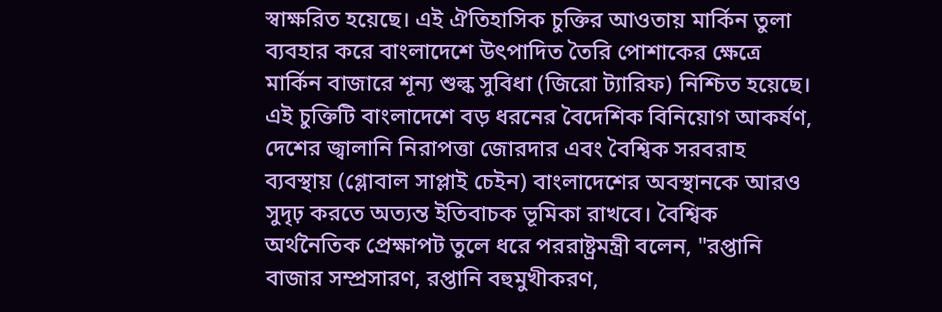স্বাক্ষরিত হয়েছে। এই ঐতিহাসিক চুক্তির আওতায় মার্কিন তুলা ব্যবহার করে বাংলাদেশে উৎপাদিত তৈরি পোশাকের ক্ষেত্রে মার্কিন বাজারে শূন্য শুল্ক সুবিধা (জিরো ট্যারিফ) নিশ্চিত হয়েছে। এই চুক্তিটি বাংলাদেশে বড় ধরনের বৈদেশিক বিনিয়োগ আকর্ষণ, দেশের জ্বালানি নিরাপত্তা জোরদার এবং বৈশ্বিক সরবরাহ ব্যবস্থায় (গ্লোবাল সাপ্লাই চেইন) বাংলাদেশের অবস্থানকে আরও সুদৃঢ় করতে অত্যন্ত ইতিবাচক ভূমিকা রাখবে। বৈশ্বিক অর্থনৈতিক প্রেক্ষাপট তুলে ধরে পররাষ্ট্রমন্ত্রী বলেন, "রপ্তানি বাজার সম্প্রসারণ, রপ্তানি বহুমুখীকরণ,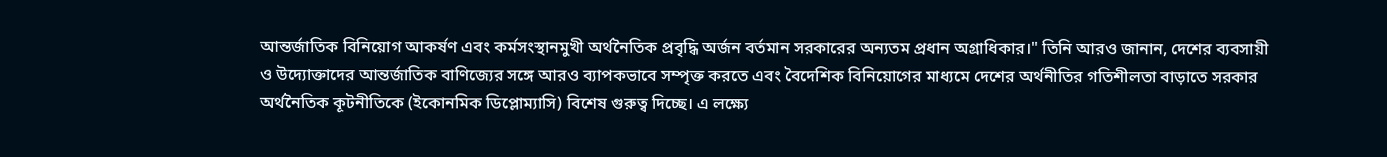আন্তর্জাতিক বিনিয়োগ আকর্ষণ এবং কর্মসংস্থানমুখী অর্থনৈতিক প্রবৃদ্ধি অর্জন বর্তমান সরকারের অন্যতম প্রধান অগ্রাধিকার।" তিনি আরও জানান, দেশের ব্যবসায়ী ও উদ্যোক্তাদের আন্তর্জাতিক বাণিজ্যের সঙ্গে আরও ব্যাপকভাবে সম্পৃক্ত করতে এবং বৈদেশিক বিনিয়োগের মাধ্যমে দেশের অর্থনীতির গতিশীলতা বাড়াতে সরকার অর্থনৈতিক কূটনীতিকে (ইকোনমিক ডিপ্লোম্যাসি) বিশেষ গুরুত্ব দিচ্ছে। এ লক্ষ্যে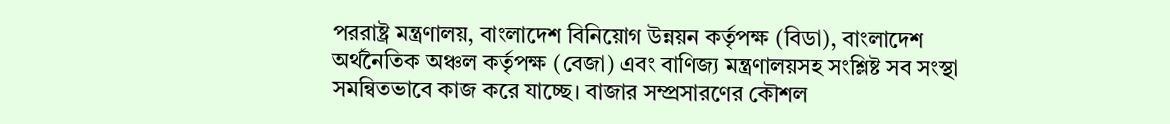পররাষ্ট্র মন্ত্রণালয়, বাংলাদেশ বিনিয়োগ উন্নয়ন কর্তৃপক্ষ (বিডা), বাংলাদেশ অর্থনৈতিক অঞ্চল কর্তৃপক্ষ (বেজা) এবং বাণিজ্য মন্ত্রণালয়সহ সংশ্লিষ্ট সব সংস্থা সমন্বিতভাবে কাজ করে যাচ্ছে। বাজার সম্প্রসারণের কৌশল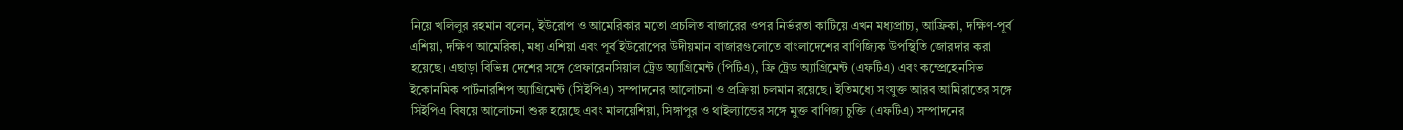নিয়ে খলিলুর রহমান বলেন, ইউরোপ ও আমেরিকার মতো প্রচলিত বাজারের ওপর নির্ভরতা কাটিয়ে এখন মধ্যপ্রাচ্য, আফ্রিকা, দক্ষিণ-পূর্ব এশিয়া, দক্ষিণ আমেরিকা, মধ্য এশিয়া এবং পূর্ব ইউরোপের উদীয়মান বাজারগুলোতে বাংলাদেশের বাণিজ্যিক উপস্থিতি জোরদার করা হয়েছে। এছাড়া বিভিন্ন দেশের সঙ্গে প্রেফারেনসিয়াল ট্রেড অ্যাগ্রিমেন্ট (পিটিএ), ফ্রি ট্রেড অ্যাগ্রিমেন্ট (এফটিএ) এবং কম্প্রেহেনসিভ ইকোনমিক পার্টনারশিপ অ্যাগ্রিমেন্ট (সিইপিএ) সম্পাদনের আলোচনা ও প্রক্রিয়া চলমান রয়েছে। ইতিমধ্যে সংযুক্ত আরব আমিরাতের সঙ্গে সিইপিএ বিষয়ে আলোচনা শুরু হয়েছে এবং মালয়েশিয়া, সিঙ্গাপুর ও থাইল্যান্ডের সঙ্গে মুক্ত বাণিজ্য চুক্তি (এফটিএ) সম্পাদনের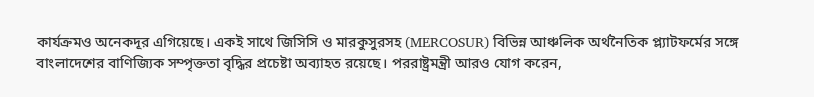কার্যক্রমও অনেকদূর এগিয়েছে। একই সাথে জিসিসি ও মারকুসুরসহ (MERCOSUR) বিভিন্ন আঞ্চলিক অর্থনৈতিক প্ল্যাটফর্মের সঙ্গে বাংলাদেশের বাণিজ্যিক সম্পৃক্ততা বৃদ্ধির প্রচেষ্টা অব্যাহত রয়েছে। পররাষ্ট্রমন্ত্রী আরও যোগ করেন,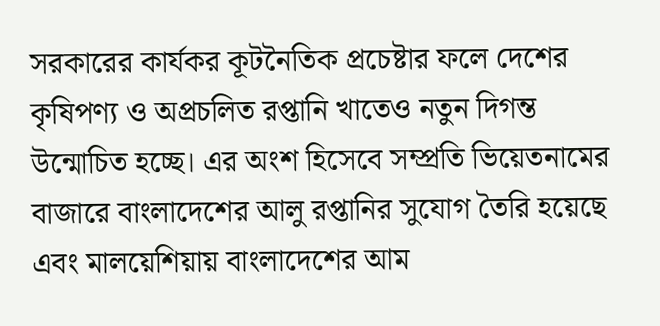সরকারের কার্যকর কূটনৈতিক প্রচেষ্টার ফলে দেশের কৃষিপণ্য ও অপ্রচলিত রপ্তানি খাতেও নতুন দিগন্ত উন্মোচিত হচ্ছে। এর অংশ হিসেবে সম্প্রতি ভিয়েতনামের বাজারে বাংলাদেশের আলু রপ্তানির সুযোগ তৈরি হয়েছে এবং মালয়েশিয়ায় বাংলাদেশের আম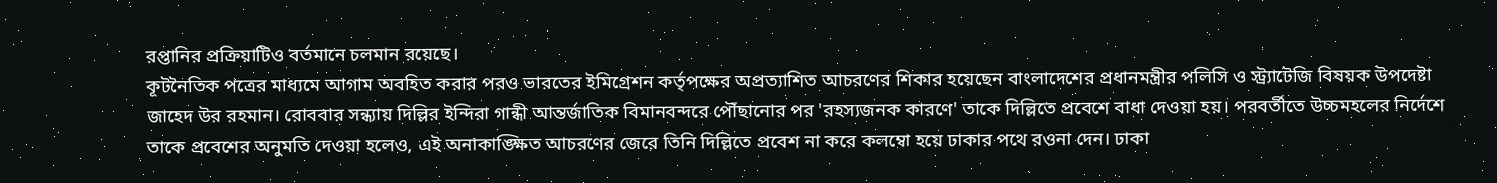রপ্তানির প্রক্রিয়াটিও বর্তমানে চলমান রয়েছে।
কূটনৈতিক পত্রের মাধ্যমে আগাম অবহিত করার পরও ভারতের ইমিগ্রেশন কর্তৃপক্ষের অপ্রত্যাশিত আচরণের শিকার হয়েছেন বাংলাদেশের প্রধানমন্ত্রীর পলিসি ও স্ট্র্যাটেজি বিষয়ক উপদেষ্টা জাহেদ উর রহমান। রোববার সন্ধ্যায় দিল্লির ইন্দিরা গান্ধী আন্তর্জাতিক বিমানবন্দরে পৌঁছানোর পর 'রহস্যজনক কারণে' তাকে দিল্লিতে প্রবেশে বাধা দেওয়া হয়। পরবর্তীতে উচ্চমহলের নির্দেশে তাকে প্রবেশের অনুমতি দেওয়া হলেও, এই অনাকাঙ্ক্ষিত আচরণের জেরে তিনি দিল্লিতে প্রবেশ না করে কলম্বো হয়ে ঢাকার পথে রওনা দেন। ঢাকা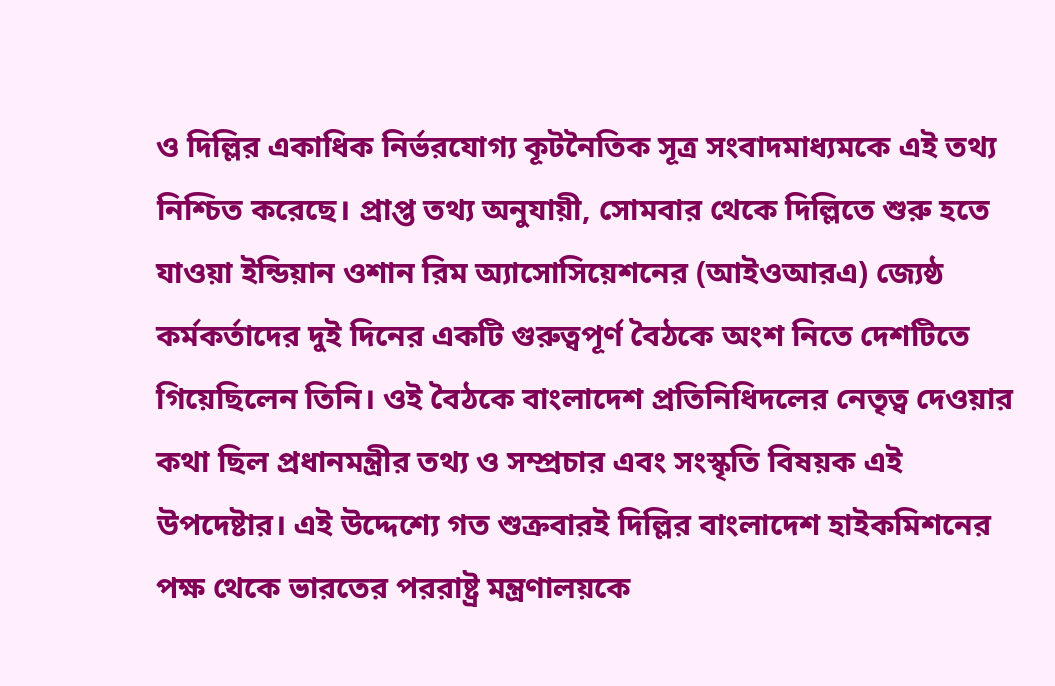ও দিল্লির একাধিক নির্ভরযোগ্য কূটনৈতিক সূত্র সংবাদমাধ্যমকে এই তথ্য নিশ্চিত করেছে। প্রাপ্ত তথ্য অনুযায়ী, সোমবার থেকে দিল্লিতে শুরু হতে যাওয়া ইন্ডিয়ান ওশান রিম অ্যাসোসিয়েশনের (আইওআরএ) জ্যেষ্ঠ কর্মকর্তাদের দুই দিনের একটি গুরুত্বপূর্ণ বৈঠকে অংশ নিতে দেশটিতে গিয়েছিলেন তিনি। ওই বৈঠকে বাংলাদেশ প্রতিনিধিদলের নেতৃত্ব দেওয়ার কথা ছিল প্রধানমন্ত্রীর তথ্য ও সম্প্রচার এবং সংস্কৃতি বিষয়ক এই উপদেষ্টার। এই উদ্দেশ্যে গত শুক্রবারই দিল্লির বাংলাদেশ হাইকমিশনের পক্ষ থেকে ভারতের পররাষ্ট্র মন্ত্রণালয়কে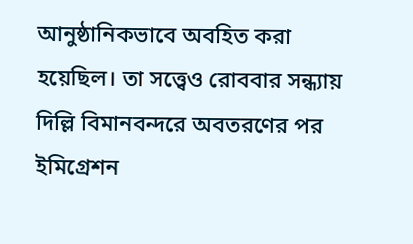আনুষ্ঠানিকভাবে অবহিত করা হয়েছিল। তা সত্ত্বেও রোববার সন্ধ্যায় দিল্লি বিমানবন্দরে অবতরণের পর ইমিগ্রেশন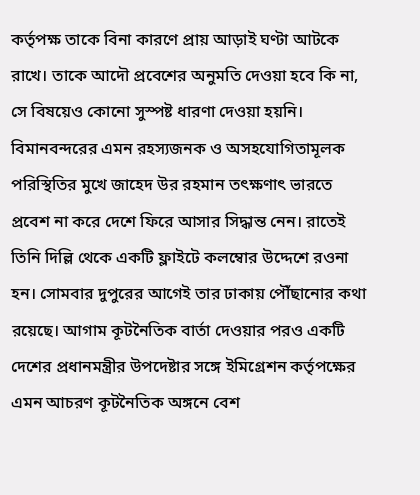কর্তৃপক্ষ তাকে বিনা কারণে প্রায় আড়াই ঘণ্টা আটকে রাখে। তাকে আদৌ প্রবেশের অনুমতি দেওয়া হবে কি না, সে বিষয়েও কোনো সুস্পষ্ট ধারণা দেওয়া হয়নি। বিমানবন্দরের এমন রহস্যজনক ও অসহযোগিতামূলক পরিস্থিতির মুখে জাহেদ উর রহমান তৎক্ষণাৎ ভারতে প্রবেশ না করে দেশে ফিরে আসার সিদ্ধান্ত নেন। রাতেই তিনি দিল্লি থেকে একটি ফ্লাইটে কলম্বোর উদ্দেশে রওনা হন। সোমবার দুপুরের আগেই তার ঢাকায় পৌঁছানোর কথা রয়েছে। আগাম কূটনৈতিক বার্তা দেওয়ার পরও একটি দেশের প্রধানমন্ত্রীর উপদেষ্টার সঙ্গে ইমিগ্রেশন কর্তৃপক্ষের এমন আচরণ কূটনৈতিক অঙ্গনে বেশ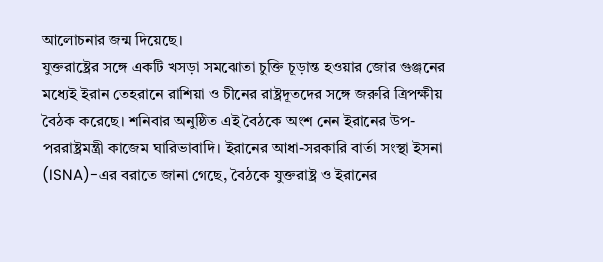আলোচনার জন্ম দিয়েছে।
যুক্তরাষ্ট্রের সঙ্গে একটি খসড়া সমঝোতা চুক্তি চূড়ান্ত হওয়ার জোর গুঞ্জনের মধ্যেই ইরান তেহরানে রাশিয়া ও চীনের রাষ্ট্রদূতদের সঙ্গে জরুরি ত্রিপক্ষীয় বৈঠক করেছে। শনিবার অনুষ্ঠিত এই বৈঠকে অংশ নেন ইরানের উপ-পররাষ্ট্রমন্ত্রী কাজেম ঘারিভাবাদি। ইরানের আধা-সরকারি বার্তা সংস্থা ইসনা (ISNA)-এর বরাতে জানা গেছে, বৈঠকে যুক্তরাষ্ট্র ও ইরানের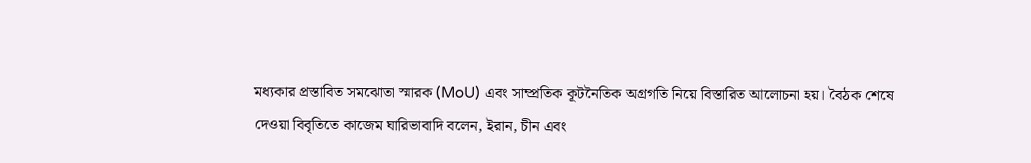মধ্যকার প্রস্তাবিত সমঝোতা স্মারক (MoU) এবং সাম্প্রতিক কূটনৈতিক অগ্রগতি নিয়ে বিস্তারিত আলোচনা হয়। বৈঠক শেষে দেওয়া বিবৃতিতে কাজেম ঘারিভাবাদি বলেন, ইরান, চীন এবং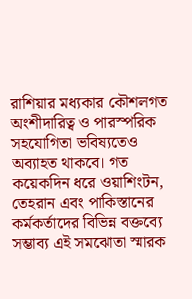রাশিয়ার মধ্যকার কৌশলগত অংশীদারিত্ব ও পারস্পরিক সহযোগিতা ভবিষ্যতেও অব্যাহত থাকবে। গত কয়েকদিন ধরে ওয়াশিংটন, তেহরান এবং পাকিস্তানের কর্মকর্তাদের বিভিন্ন বক্তব্যে সম্ভাব্য এই সমঝোতা স্মারক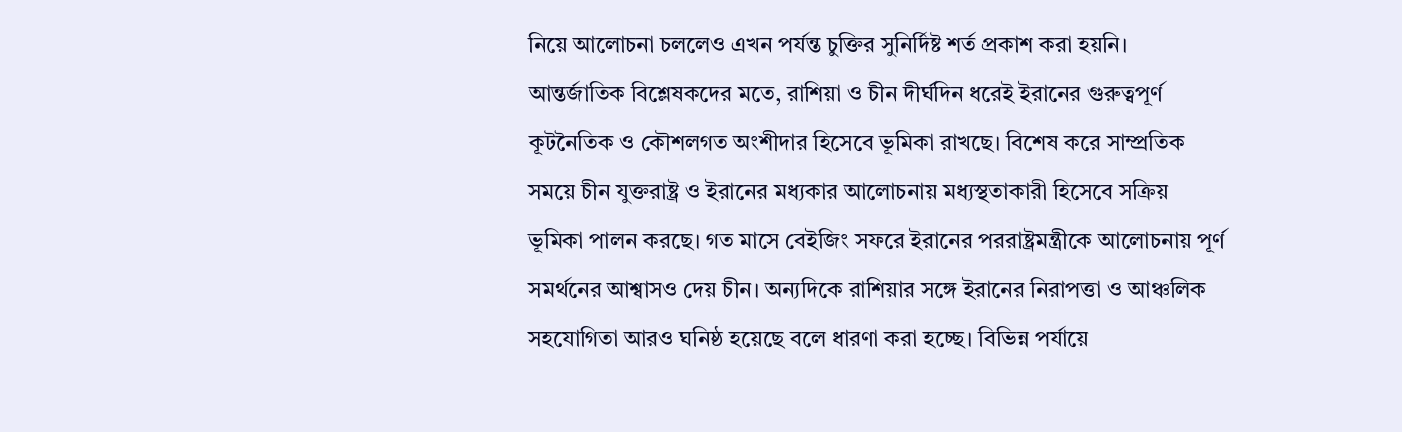নিয়ে আলোচনা চললেও এখন পর্যন্ত চুক্তির সুনির্দিষ্ট শর্ত প্রকাশ করা হয়নি। আন্তর্জাতিক বিশ্লেষকদের মতে, রাশিয়া ও চীন দীর্ঘদিন ধরেই ইরানের গুরুত্বপূর্ণ কূটনৈতিক ও কৌশলগত অংশীদার হিসেবে ভূমিকা রাখছে। বিশেষ করে সাম্প্রতিক সময়ে চীন যুক্তরাষ্ট্র ও ইরানের মধ্যকার আলোচনায় মধ্যস্থতাকারী হিসেবে সক্রিয় ভূমিকা পালন করছে। গত মাসে বেইজিং সফরে ইরানের পররাষ্ট্রমন্ত্রীকে আলোচনায় পূর্ণ সমর্থনের আশ্বাসও দেয় চীন। অন্যদিকে রাশিয়ার সঙ্গে ইরানের নিরাপত্তা ও আঞ্চলিক সহযোগিতা আরও ঘনিষ্ঠ হয়েছে বলে ধারণা করা হচ্ছে। বিভিন্ন পর্যায়ে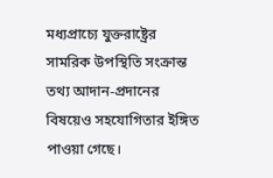মধ্যপ্রাচ্যে যুক্তরাষ্ট্রের সামরিক উপস্থিতি সংক্রান্ত তথ্য আদান-প্রদানের বিষয়েও সহযোগিতার ইঙ্গিত পাওয়া গেছে।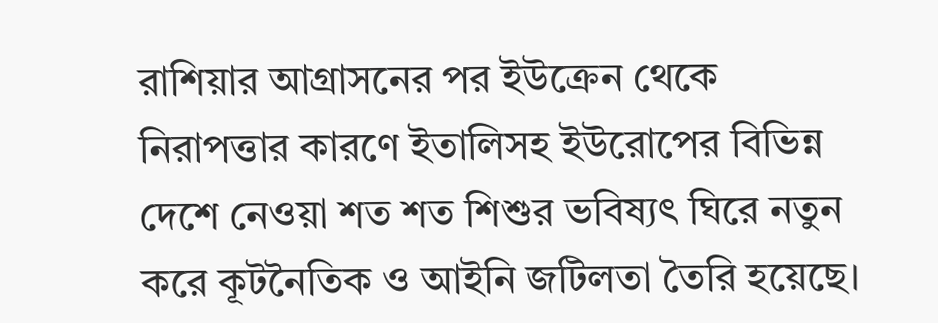রাশিয়ার আগ্রাসনের পর ইউক্রেন থেকে নিরাপত্তার কারণে ইতালিসহ ইউরোপের বিভিন্ন দেশে নেওয়া শত শত শিশুর ভবিষ্যৎ ঘিরে নতুন করে কূটনৈতিক ও আইনি জটিলতা তৈরি হয়েছে।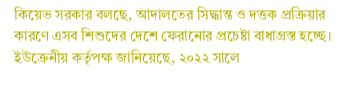কিয়েভ সরকার বলছে, আদালতের সিদ্ধান্ত ও দত্তক প্রক্রিয়ার কারণে এসব শিশুদের দেশে ফেরানোর প্রচেষ্টা বাধাগ্রস্ত হচ্ছে। ইউক্রেনীয় কর্তৃপক্ষ জানিয়েছে, ২০২২ সালে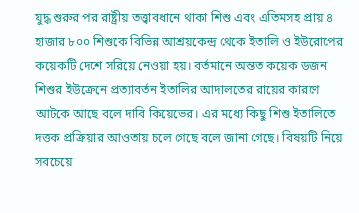যুদ্ধ শুরুর পর রাষ্ট্রীয় তত্ত্বাবধানে থাকা শিশু এবং এতিমসহ প্রায় ৪ হাজার ৮০০ শিশুকে বিভিন্ন আশ্রয়কেন্দ্র থেকে ইতালি ও ইউরোপের কয়েকটি দেশে সরিয়ে নেওয়া হয়। বর্তমানে অন্তত কয়েক ডজন শিশুর ইউক্রেনে প্রত্যাবর্তন ইতালির আদালতের রায়ের কারণে আটকে আছে বলে দাবি কিয়েভের। এর মধ্যে কিছু শিশু ইতালিতে দত্তক প্রক্রিয়ার আওতায় চলে গেছে বলে জানা গেছে। বিষয়টি নিয়ে সবচেয়ে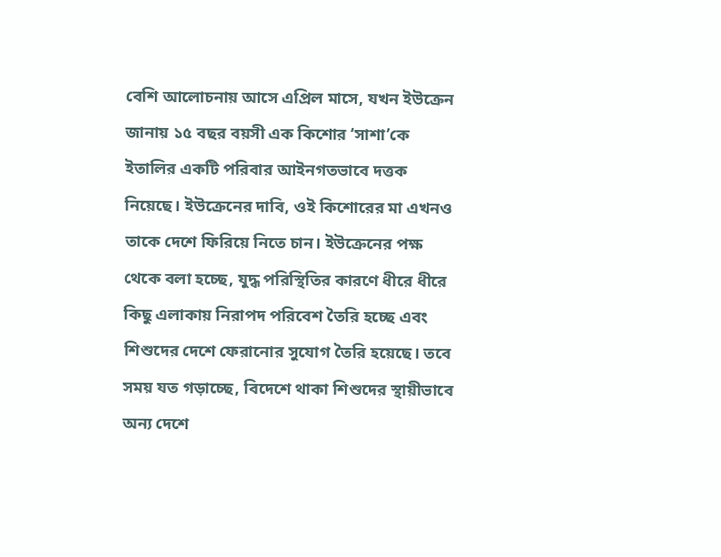বেশি আলোচনায় আসে এপ্রিল মাসে, যখন ইউক্রেন জানায় ১৫ বছর বয়সী এক কিশোর ‘সাশা’কে ইতালির একটি পরিবার আইনগতভাবে দত্তক নিয়েছে। ইউক্রেনের দাবি, ওই কিশোরের মা এখনও তাকে দেশে ফিরিয়ে নিতে চান। ইউক্রেনের পক্ষ থেকে বলা হচ্ছে, যুদ্ধ পরিস্থিতির কারণে ধীরে ধীরে কিছু এলাকায় নিরাপদ পরিবেশ তৈরি হচ্ছে এবং শিশুদের দেশে ফেরানোর সুযোগ তৈরি হয়েছে। তবে সময় যত গড়াচ্ছে, বিদেশে থাকা শিশুদের স্থায়ীভাবে অন্য দেশে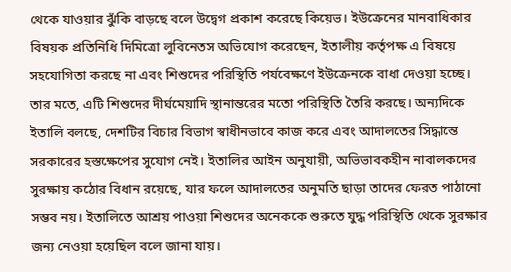থেকে যাওয়ার ঝুঁকি বাড়ছে বলে উদ্বেগ প্রকাশ করেছে কিয়েভ। ইউক্রেনের মানবাধিকার বিষয়ক প্রতিনিধি দিমিত্রো লুবিনেতস অভিযোগ করেছেন, ইতালীয় কর্তৃপক্ষ এ বিষয়ে সহযোগিতা করছে না এবং শিশুদের পরিস্থিতি পর্যবেক্ষণে ইউক্রেনকে বাধা দেওয়া হচ্ছে। তার মতে, এটি শিশুদের দীর্ঘমেয়াদি স্থানান্তরের মতো পরিস্থিতি তৈরি করছে। অন্যদিকে ইতালি বলছে, দেশটির বিচার বিভাগ স্বাধীনভাবে কাজ করে এবং আদালতের সিদ্ধান্তে সরকারের হস্তক্ষেপের সুযোগ নেই। ইতালির আইন অনুযায়ী, অভিভাবকহীন নাবালকদের সুরক্ষায় কঠোর বিধান রয়েছে, যার ফলে আদালতের অনুমতি ছাড়া তাদের ফেরত পাঠানো সম্ভব নয়। ইতালিতে আশ্রয় পাওয়া শিশুদের অনেককে শুরুতে যুদ্ধ পরিস্থিতি থেকে সুরক্ষার জন্য নেওয়া হয়েছিল বলে জানা যায়।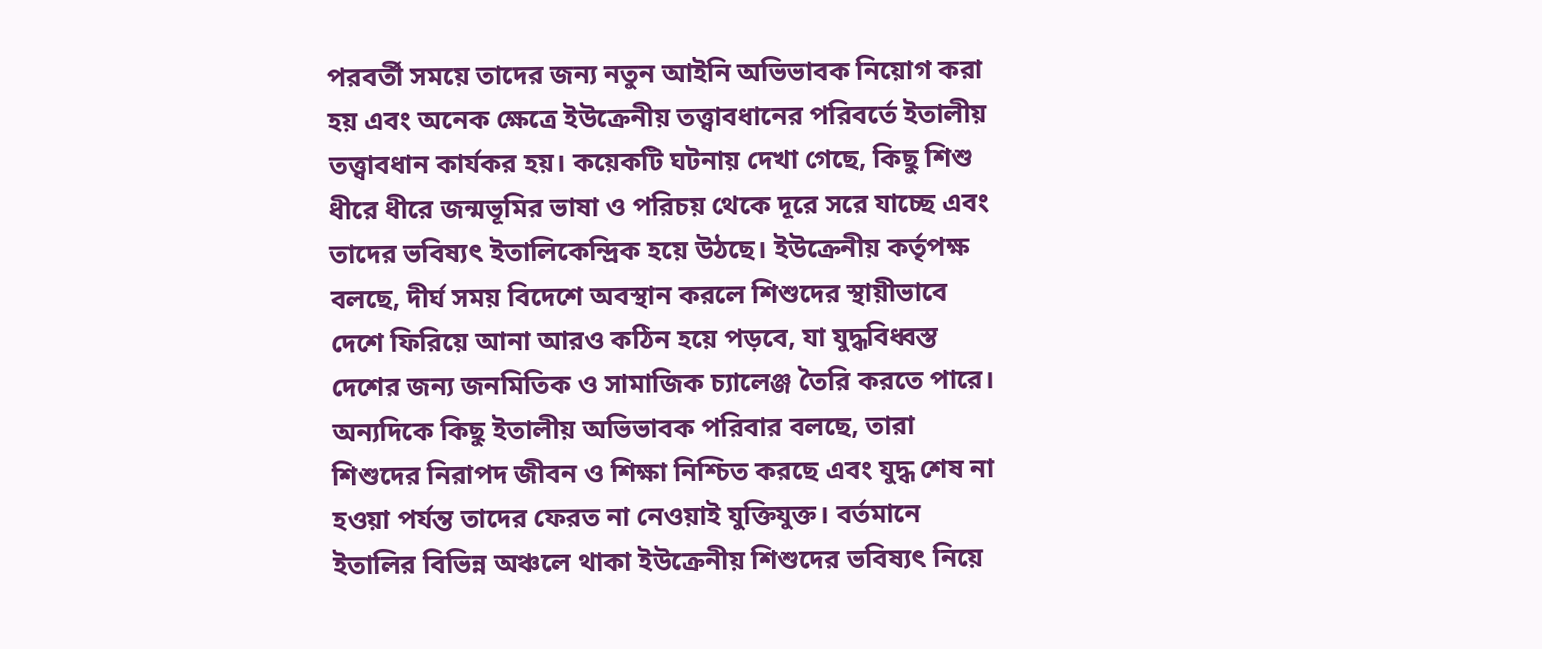পরবর্তী সময়ে তাদের জন্য নতুন আইনি অভিভাবক নিয়োগ করা হয় এবং অনেক ক্ষেত্রে ইউক্রেনীয় তত্ত্বাবধানের পরিবর্তে ইতালীয় তত্ত্বাবধান কার্যকর হয়। কয়েকটি ঘটনায় দেখা গেছে, কিছু শিশু ধীরে ধীরে জন্মভূমির ভাষা ও পরিচয় থেকে দূরে সরে যাচ্ছে এবং তাদের ভবিষ্যৎ ইতালিকেন্দ্রিক হয়ে উঠছে। ইউক্রেনীয় কর্তৃপক্ষ বলছে, দীর্ঘ সময় বিদেশে অবস্থান করলে শিশুদের স্থায়ীভাবে দেশে ফিরিয়ে আনা আরও কঠিন হয়ে পড়বে, যা যুদ্ধবিধ্বস্ত দেশের জন্য জনমিতিক ও সামাজিক চ্যালেঞ্জ তৈরি করতে পারে। অন্যদিকে কিছু ইতালীয় অভিভাবক পরিবার বলছে, তারা শিশুদের নিরাপদ জীবন ও শিক্ষা নিশ্চিত করছে এবং যুদ্ধ শেষ না হওয়া পর্যন্ত তাদের ফেরত না নেওয়াই যুক্তিযুক্ত। বর্তমানে ইতালির বিভিন্ন অঞ্চলে থাকা ইউক্রেনীয় শিশুদের ভবিষ্যৎ নিয়ে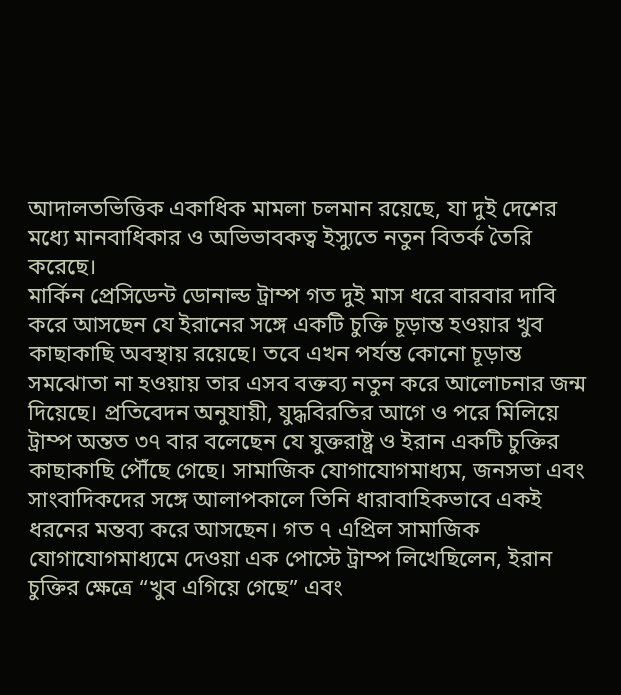আদালতভিত্তিক একাধিক মামলা চলমান রয়েছে, যা দুই দেশের মধ্যে মানবাধিকার ও অভিভাবকত্ব ইস্যুতে নতুন বিতর্ক তৈরি করেছে।
মার্কিন প্রেসিডেন্ট ডোনাল্ড ট্রাম্প গত দুই মাস ধরে বারবার দাবি করে আসছেন যে ইরানের সঙ্গে একটি চুক্তি চূড়ান্ত হওয়ার খুব কাছাকাছি অবস্থায় রয়েছে। তবে এখন পর্যন্ত কোনো চূড়ান্ত সমঝোতা না হওয়ায় তার এসব বক্তব্য নতুন করে আলোচনার জন্ম দিয়েছে। প্রতিবেদন অনুযায়ী, যুদ্ধবিরতির আগে ও পরে মিলিয়ে ট্রাম্প অন্তত ৩৭ বার বলেছেন যে যুক্তরাষ্ট্র ও ইরান একটি চুক্তির কাছাকাছি পৌঁছে গেছে। সামাজিক যোগাযোগমাধ্যম, জনসভা এবং সাংবাদিকদের সঙ্গে আলাপকালে তিনি ধারাবাহিকভাবে একই ধরনের মন্তব্য করে আসছেন। গত ৭ এপ্রিল সামাজিক যোগাযোগমাধ্যমে দেওয়া এক পোস্টে ট্রাম্প লিখেছিলেন, ইরান চুক্তির ক্ষেত্রে “খুব এগিয়ে গেছে” এবং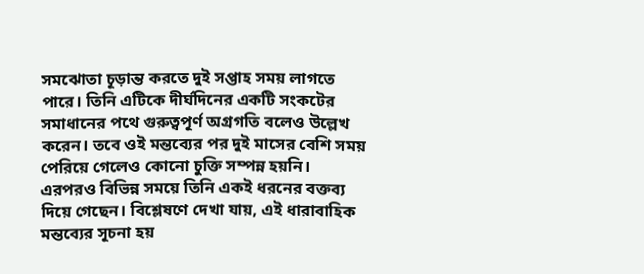সমঝোতা চূড়ান্ত করতে দুই সপ্তাহ সময় লাগতে পারে। তিনি এটিকে দীর্ঘদিনের একটি সংকটের সমাধানের পথে গুরুত্বপূর্ণ অগ্রগতি বলেও উল্লেখ করেন। তবে ওই মন্তব্যের পর দুই মাসের বেশি সময় পেরিয়ে গেলেও কোনো চুক্তি সম্পন্ন হয়নি। এরপরও বিভিন্ন সময়ে তিনি একই ধরনের বক্তব্য দিয়ে গেছেন। বিশ্লেষণে দেখা যায়, এই ধারাবাহিক মন্তব্যের সূচনা হয়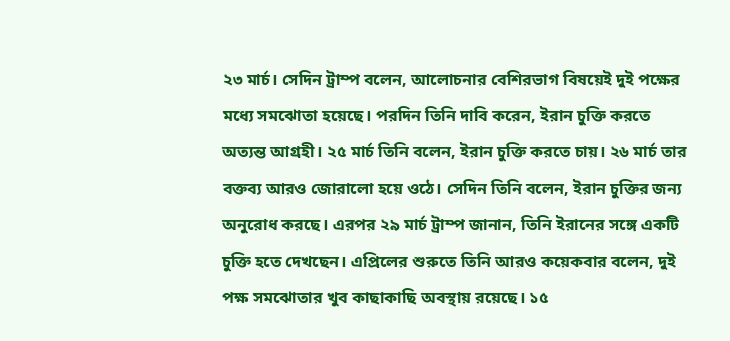২৩ মার্চ। সেদিন ট্রাম্প বলেন, আলোচনার বেশিরভাগ বিষয়েই দুই পক্ষের মধ্যে সমঝোতা হয়েছে। পরদিন তিনি দাবি করেন, ইরান চুক্তি করতে অত্যন্ত আগ্রহী। ২৫ মার্চ তিনি বলেন, ইরান চুক্তি করতে চায়। ২৬ মার্চ তার বক্তব্য আরও জোরালো হয়ে ওঠে। সেদিন তিনি বলেন, ইরান চুক্তির জন্য অনুরোধ করছে। এরপর ২৯ মার্চ ট্রাম্প জানান, তিনি ইরানের সঙ্গে একটি চুক্তি হতে দেখছেন। এপ্রিলের শুরুতে তিনি আরও কয়েকবার বলেন, দুই পক্ষ সমঝোতার খুব কাছাকাছি অবস্থায় রয়েছে। ১৫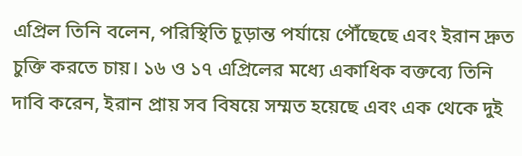এপ্রিল তিনি বলেন, পরিস্থিতি চূড়ান্ত পর্যায়ে পৌঁছেছে এবং ইরান দ্রুত চুক্তি করতে চায়। ১৬ ও ১৭ এপ্রিলের মধ্যে একাধিক বক্তব্যে তিনি দাবি করেন, ইরান প্রায় সব বিষয়ে সম্মত হয়েছে এবং এক থেকে দুই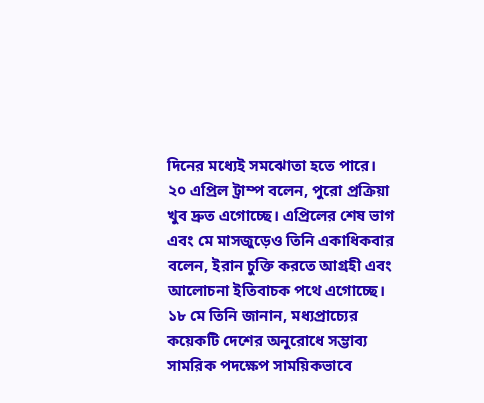দিনের মধ্যেই সমঝোতা হতে পারে। ২০ এপ্রিল ট্রাম্প বলেন, পুরো প্রক্রিয়া খুব দ্রুত এগোচ্ছে। এপ্রিলের শেষ ভাগ এবং মে মাসজুড়েও তিনি একাধিকবার বলেন, ইরান চুক্তি করতে আগ্রহী এবং আলোচনা ইতিবাচক পথে এগোচ্ছে। ১৮ মে তিনি জানান, মধ্যপ্রাচ্যের কয়েকটি দেশের অনুরোধে সম্ভাব্য সামরিক পদক্ষেপ সাময়িকভাবে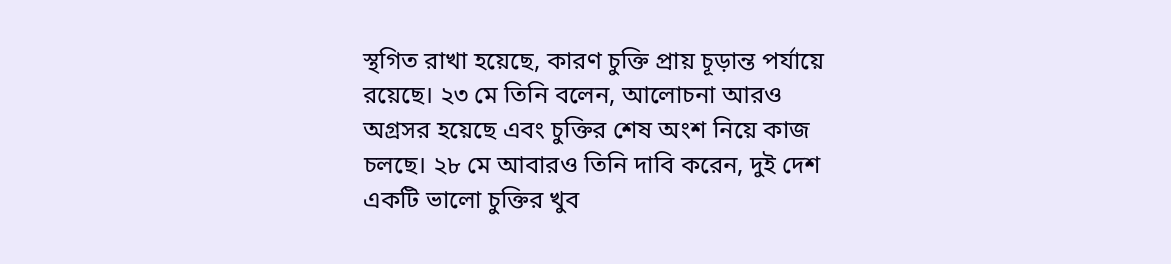স্থগিত রাখা হয়েছে, কারণ চুক্তি প্রায় চূড়ান্ত পর্যায়ে রয়েছে। ২৩ মে তিনি বলেন, আলোচনা আরও অগ্রসর হয়েছে এবং চুক্তির শেষ অংশ নিয়ে কাজ চলছে। ২৮ মে আবারও তিনি দাবি করেন, দুই দেশ একটি ভালো চুক্তির খুব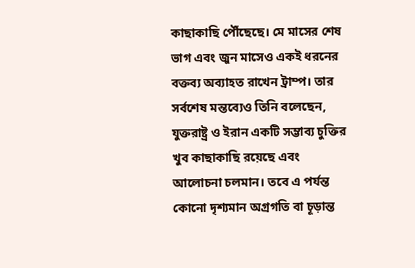কাছাকাছি পৌঁছেছে। মে মাসের শেষ ভাগ এবং জুন মাসেও একই ধরনের বক্তব্য অব্যাহত রাখেন ট্রাম্প। তার সর্বশেষ মন্তব্যেও তিনি বলেছেন, যুক্তরাষ্ট্র ও ইরান একটি সম্ভাব্য চুক্তির খুব কাছাকাছি রয়েছে এবং আলোচনা চলমান। তবে এ পর্যন্ত কোনো দৃশ্যমান অগ্রগতি বা চূড়ান্ত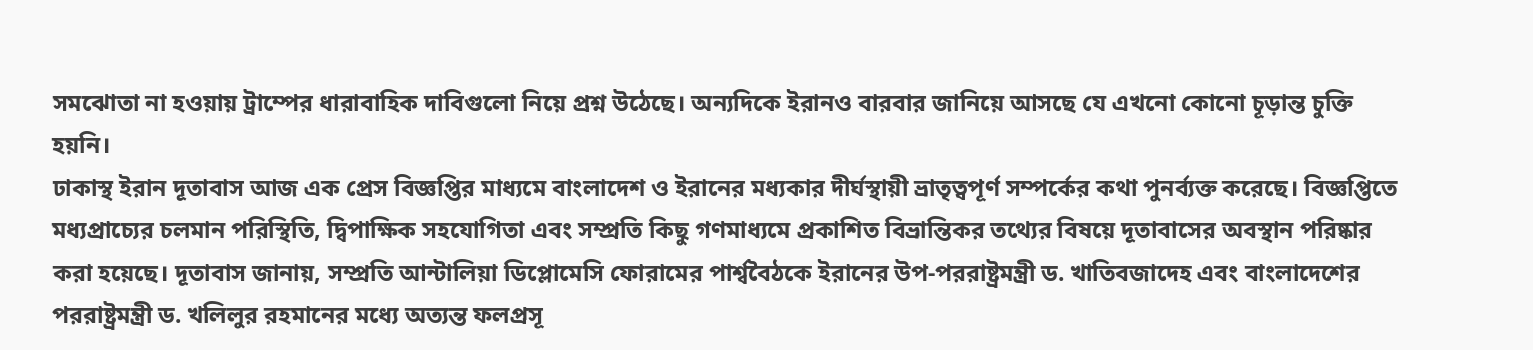সমঝোতা না হওয়ায় ট্রাম্পের ধারাবাহিক দাবিগুলো নিয়ে প্রশ্ন উঠেছে। অন্যদিকে ইরানও বারবার জানিয়ে আসছে যে এখনো কোনো চূড়ান্ত চুক্তি হয়নি।
ঢাকাস্থ ইরান দূতাবাস আজ এক প্রেস বিজ্ঞপ্তির মাধ্যমে বাংলাদেশ ও ইরানের মধ্যকার দীর্ঘস্থায়ী ভ্রাতৃত্বপূর্ণ সম্পর্কের কথা পুনর্ব্যক্ত করেছে। বিজ্ঞপ্তিতে মধ্যপ্রাচ্যের চলমান পরিস্থিতি, দ্বিপাক্ষিক সহযোগিতা এবং সম্প্রতি কিছু গণমাধ্যমে প্রকাশিত বিভ্রান্তিকর তথ্যের বিষয়ে দূতাবাসের অবস্থান পরিষ্কার করা হয়েছে। দূতাবাস জানায়, সম্প্রতি আন্টালিয়া ডিপ্লোমেসি ফোরামের পার্শ্ববৈঠকে ইরানের উপ-পররাষ্ট্রমন্ত্রী ড. খাতিবজাদেহ এবং বাংলাদেশের পররাষ্ট্রমন্ত্রী ড. খলিলুর রহমানের মধ্যে অত্যন্ত ফলপ্রসূ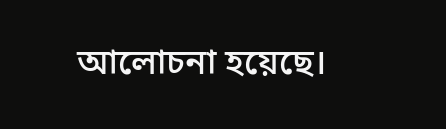আলোচনা হয়েছে।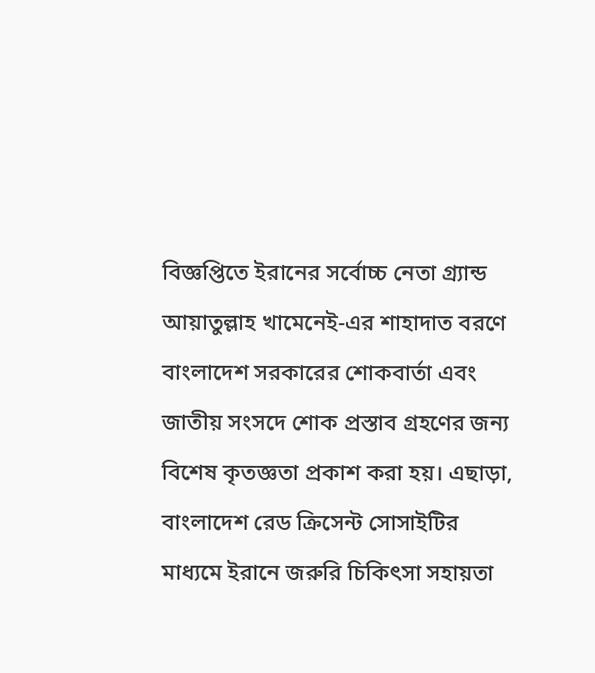বিজ্ঞপ্তিতে ইরানের সর্বোচ্চ নেতা গ্র্যান্ড আয়াতুল্লাহ খামেনেই-এর শাহাদাত বরণে বাংলাদেশ সরকারের শোকবার্তা এবং জাতীয় সংসদে শোক প্রস্তাব গ্রহণের জন্য বিশেষ কৃতজ্ঞতা প্রকাশ করা হয়। এছাড়া, বাংলাদেশ রেড ক্রিসেন্ট সোসাইটির মাধ্যমে ইরানে জরুরি চিকিৎসা সহায়তা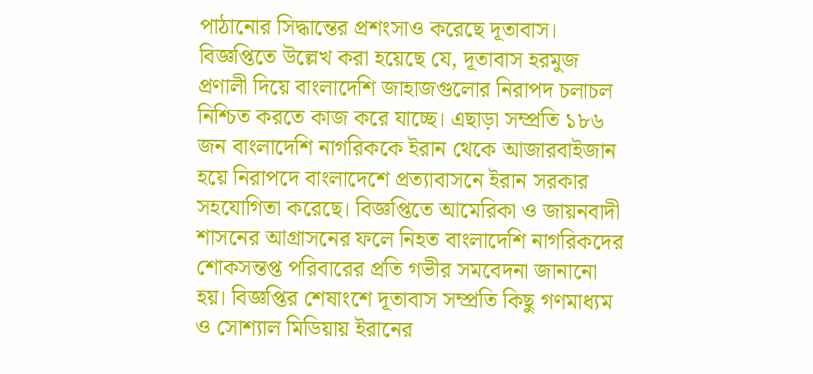পাঠানোর সিদ্ধান্তের প্রশংসাও করেছে দূতাবাস। বিজ্ঞপ্তিতে উল্লেখ করা হয়েছে যে, দূতাবাস হরমুজ প্রণালী দিয়ে বাংলাদেশি জাহাজগুলোর নিরাপদ চলাচল নিশ্চিত করতে কাজ করে যাচ্ছে। এছাড়া সম্প্রতি ১৮৬ জন বাংলাদেশি নাগরিককে ইরান থেকে আজারবাইজান হয়ে নিরাপদে বাংলাদেশে প্রত্যাবাসনে ইরান সরকার সহযোগিতা করেছে। বিজ্ঞপ্তিতে আমেরিকা ও জায়নবাদী শাসনের আগ্রাসনের ফলে নিহত বাংলাদেশি নাগরিকদের শোকসন্তপ্ত পরিবারের প্রতি গভীর সমবেদনা জানানো হয়। বিজ্ঞপ্তির শেষাংশে দূতাবাস সম্প্রতি কিছু গণমাধ্যম ও সোশ্যাল মিডিয়ায় ইরানের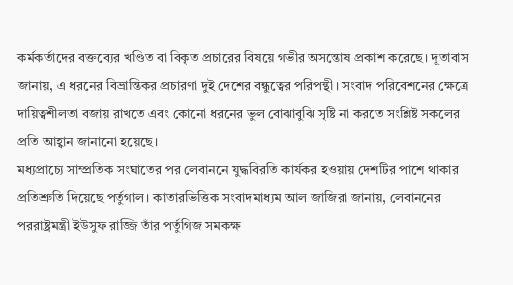কর্মকর্তাদের বক্তব্যের খণ্ডিত বা বিকৃত প্রচারের বিষয়ে গভীর অসন্তোষ প্রকাশ করেছে। দূতাবাস জানায়, এ ধরনের বিভ্রান্তিকর প্রচারণা দুই দেশের বন্ধুত্বের পরিপন্থী। সংবাদ পরিবেশনের ক্ষেত্রে দায়িত্বশীলতা বজায় রাখতে এবং কোনো ধরনের ভুল বোঝাবুঝি সৃষ্টি না করতে সংশ্লিষ্ট সকলের প্রতি আহ্বান জানানো হয়েছে।
মধ্যপ্রাচ্যে সাম্প্রতিক সংঘাতের পর লেবাননে যুদ্ধবিরতি কার্যকর হওয়ায় দেশটির পাশে থাকার প্রতিশ্রুতি দিয়েছে পর্তুগাল। কাতারভিত্তিক সংবাদমাধ্যম আল জাজিরা জানায়, লেবাননের পররাষ্ট্রমন্ত্রী ইউসুফ রাজ্জি তাঁর পর্তুগিজ সমকক্ষ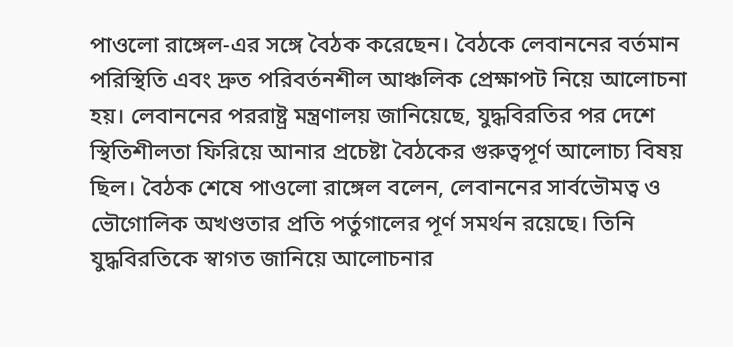পাওলো রাঙ্গেল-এর সঙ্গে বৈঠক করেছেন। বৈঠকে লেবাননের বর্তমান পরিস্থিতি এবং দ্রুত পরিবর্তনশীল আঞ্চলিক প্রেক্ষাপট নিয়ে আলোচনা হয়। লেবাননের পররাষ্ট্র মন্ত্রণালয় জানিয়েছে, যুদ্ধবিরতির পর দেশে স্থিতিশীলতা ফিরিয়ে আনার প্রচেষ্টা বৈঠকের গুরুত্বপূর্ণ আলোচ্য বিষয় ছিল। বৈঠক শেষে পাওলো রাঙ্গেল বলেন, লেবাননের সার্বভৌমত্ব ও ভৌগোলিক অখণ্ডতার প্রতি পর্তুগালের পূর্ণ সমর্থন রয়েছে। তিনি যুদ্ধবিরতিকে স্বাগত জানিয়ে আলোচনার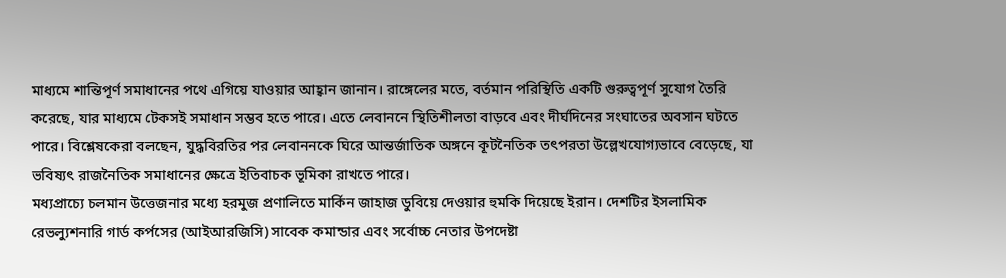মাধ্যমে শান্তিপূর্ণ সমাধানের পথে এগিয়ে যাওয়ার আহ্বান জানান। রাঙ্গেলের মতে, বর্তমান পরিস্থিতি একটি গুরুত্বপূর্ণ সুযোগ তৈরি করেছে, যার মাধ্যমে টেকসই সমাধান সম্ভব হতে পারে। এতে লেবাননে স্থিতিশীলতা বাড়বে এবং দীর্ঘদিনের সংঘাতের অবসান ঘটতে পারে। বিশ্লেষকেরা বলছেন, যুদ্ধবিরতির পর লেবাননকে ঘিরে আন্তর্জাতিক অঙ্গনে কূটনৈতিক তৎপরতা উল্লেখযোগ্যভাবে বেড়েছে, যা ভবিষ্যৎ রাজনৈতিক সমাধানের ক্ষেত্রে ইতিবাচক ভূমিকা রাখতে পারে।
মধ্যপ্রাচ্যে চলমান উত্তেজনার মধ্যে হরমুজ প্রণালিতে মার্কিন জাহাজ ডুবিয়ে দেওয়ার হুমকি দিয়েছে ইরান। দেশটির ইসলামিক রেভল্যুশনারি গার্ড কর্পসের (আইআরজিসি) সাবেক কমান্ডার এবং সর্বোচ্চ নেতার উপদেষ্টা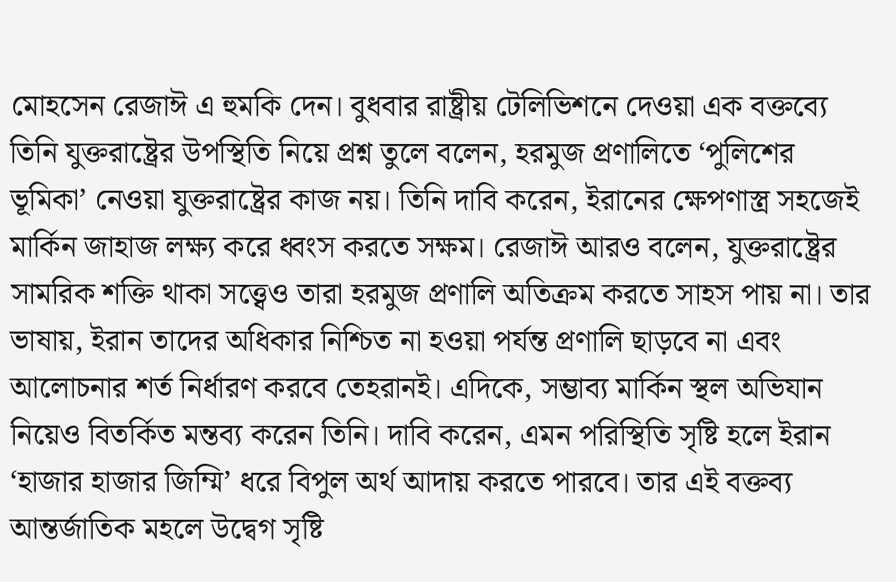মোহসেন রেজাঈ এ হুমকি দেন। বুধবার রাষ্ট্রীয় টেলিভিশনে দেওয়া এক বক্তব্যে তিনি যুক্তরাষ্ট্রের উপস্থিতি নিয়ে প্রশ্ন তুলে বলেন, হরমুজ প্রণালিতে ‘পুলিশের ভূমিকা’ নেওয়া যুক্তরাষ্ট্রের কাজ নয়। তিনি দাবি করেন, ইরানের ক্ষেপণাস্ত্র সহজেই মার্কিন জাহাজ লক্ষ্য করে ধ্বংস করতে সক্ষম। রেজাঈ আরও বলেন, যুক্তরাষ্ট্রের সামরিক শক্তি থাকা সত্ত্বেও তারা হরমুজ প্রণালি অতিক্রম করতে সাহস পায় না। তার ভাষায়, ইরান তাদের অধিকার নিশ্চিত না হওয়া পর্যন্ত প্রণালি ছাড়বে না এবং আলোচনার শর্ত নির্ধারণ করবে তেহরানই। এদিকে, সম্ভাব্য মার্কিন স্থল অভিযান নিয়েও বিতর্কিত মন্তব্য করেন তিনি। দাবি করেন, এমন পরিস্থিতি সৃষ্টি হলে ইরান ‘হাজার হাজার জিম্মি’ ধরে বিপুল অর্থ আদায় করতে পারবে। তার এই বক্তব্য আন্তর্জাতিক মহলে উদ্বেগ সৃষ্টি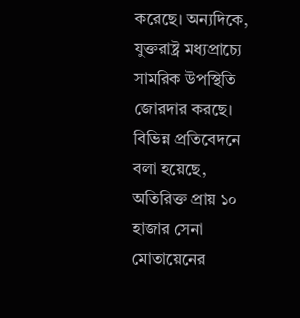করেছে। অন্যদিকে, যুক্তরাষ্ট্র মধ্যপ্রাচ্যে সামরিক উপস্থিতি জোরদার করছে। বিভিন্ন প্রতিবেদনে বলা হয়েছে, অতিরিক্ত প্রায় ১০ হাজার সেনা মোতায়েনের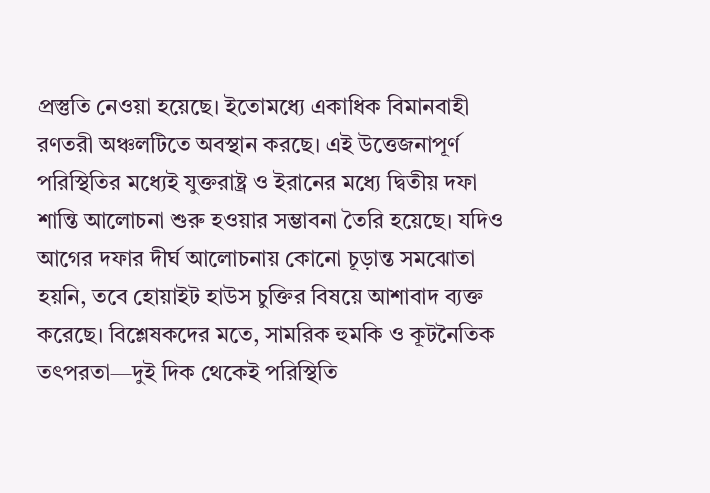প্রস্তুতি নেওয়া হয়েছে। ইতোমধ্যে একাধিক বিমানবাহী রণতরী অঞ্চলটিতে অবস্থান করছে। এই উত্তেজনাপূর্ণ পরিস্থিতির মধ্যেই যুক্তরাষ্ট্র ও ইরানের মধ্যে দ্বিতীয় দফা শান্তি আলোচনা শুরু হওয়ার সম্ভাবনা তৈরি হয়েছে। যদিও আগের দফার দীর্ঘ আলোচনায় কোনো চূড়ান্ত সমঝোতা হয়নি, তবে হোয়াইট হাউস চুক্তির বিষয়ে আশাবাদ ব্যক্ত করেছে। বিশ্লেষকদের মতে, সামরিক হুমকি ও কূটনৈতিক তৎপরতা—দুই দিক থেকেই পরিস্থিতি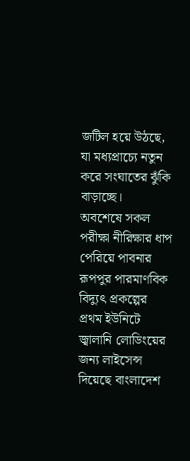জটিল হয়ে উঠছে, যা মধ্যপ্রাচ্যে নতুন করে সংঘাতের ঝুঁকি বাড়াচ্ছে।
অবশেষে সকল পরীক্ষা নীরিক্ষার ধাপ পেরিয়ে পাবনার রূপপুর পারমাণবিক বিদ্যুৎ প্রকল্পের প্রথম ইউনিটে জ্বালানি লোডিংয়ের জন্য লাইসেন্স দিয়েছে বাংলাদেশ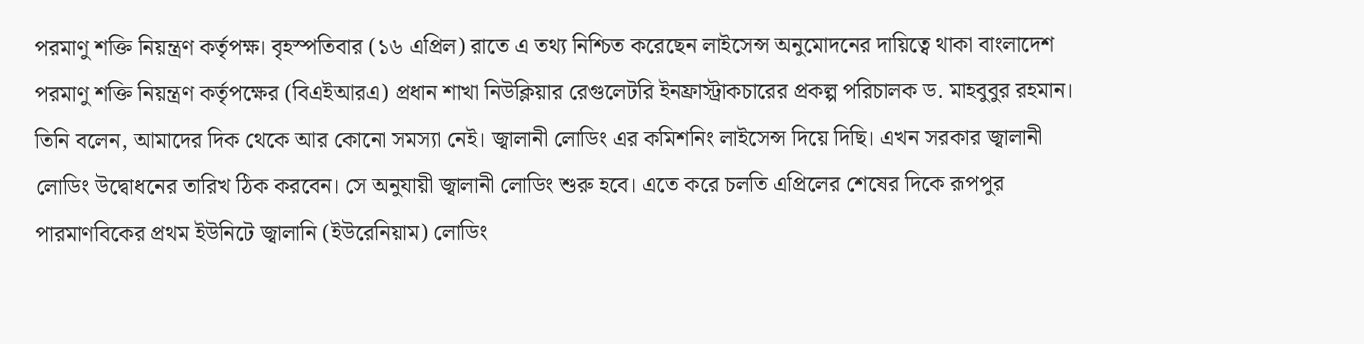পরমাণু শক্তি নিয়ন্ত্রণ কর্তৃপক্ষ। বৃহস্পতিবার (১৬ এপ্রিল) রাতে এ তথ্য নিশ্চিত করেছেন লাইসেন্স অনুমোদনের দায়িত্বে থাকা বাংলাদেশ পরমাণু শক্তি নিয়ন্ত্রণ কর্তৃপক্ষের (বিএইআরএ) প্রধান শাখা নিউক্লিয়ার রেগুলেটরি ইনফ্রাস্ট্রাকচারের প্রকল্প পরিচালক ড. মাহবুবুর রহমান। তিনি বলেন, আমাদের দিক থেকে আর কোনো সমস্যা নেই। জ্বালানী লোডিং এর কমিশনিং লাইসেন্স দিয়ে দিছি। এখন সরকার জ্বালানী লোডিং উদ্বোধনের তারিখ ঠিক করবেন। সে অনুযায়ী জ্বালানী লোডিং শুরু হবে। এতে করে চলতি এপ্রিলের শেষের দিকে রূপপুর পারমাণবিকের প্রথম ইউনিটে জ্বালানি (ইউরেনিয়াম) লোডিং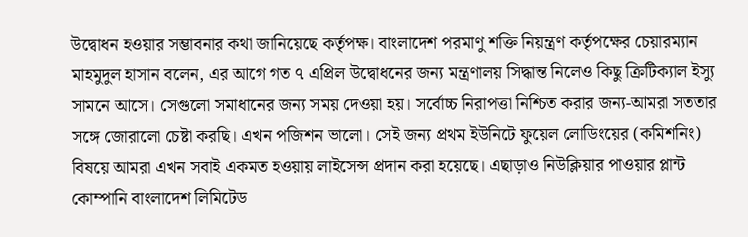উদ্বোধন হওয়ার সম্ভাবনার কথা জানিয়েছে কর্তৃপক্ষ। বাংলাদেশ পরমাণু শক্তি নিয়ন্ত্রণ কর্তৃপক্ষের চেয়ারম্যান মাহমুদুল হাসান বলেন, এর আগে গত ৭ এপ্রিল উদ্বোধনের জন্য মন্ত্রণালয় সিদ্ধান্ত নিলেও কিছু ক্রিটিক্যাল ইস্যু সামনে আসে। সেগুলো সমাধানের জন্য সময় দেওয়া হয়। সর্বোচ্চ নিরাপত্তা নিশ্চিত করার জন্য-আমরা সততার সঙ্গে জোরালো চেষ্টা করছি। এখন পজিশন ভালো। সেই জন্য প্রথম ইউনিটে ফুয়েল লোডিংয়ের (কমিশনিং) বিষয়ে আমরা এখন সবাই একমত হওয়ায় লাইসেন্স প্রদান করা হয়েছে। এছাড়াও নিউক্লিয়ার পাওয়ার প্লান্ট কোম্পানি বাংলাদেশ লিমিটেড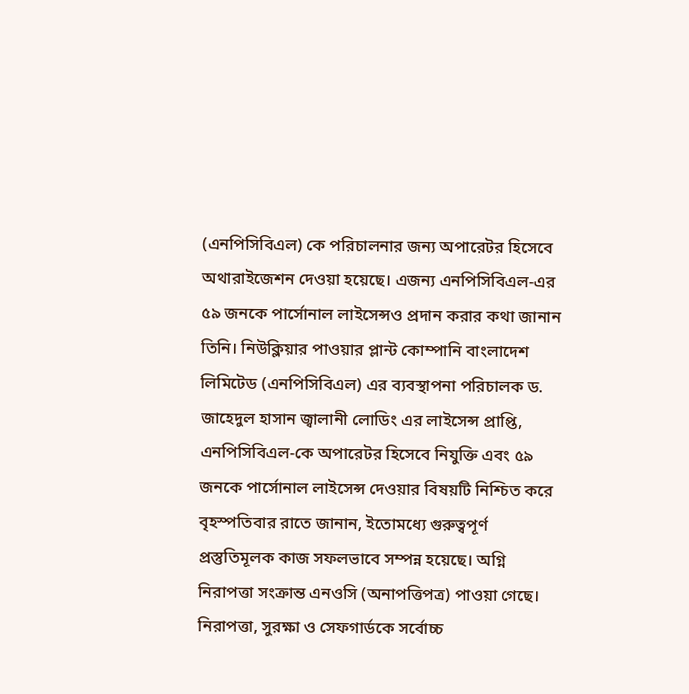(এনপিসিবিএল) কে পরিচালনার জন্য অপারেটর হিসেবে অথারাইজেশন দেওয়া হয়েছে। এজন্য এনপিসিবিএল-এর ৫৯ জনকে পার্সোনাল লাইসেন্সও প্রদান করার কথা জানান তিনি। নিউক্লিয়ার পাওয়ার প্লান্ট কোম্পানি বাংলাদেশ লিমিটেড (এনপিসিবিএল) এর ব্যবস্থাপনা পরিচালক ড. জাহেদুল হাসান জ্বালানী লোডিং এর লাইসেন্স প্রাপ্তি, এনপিসিবিএল-কে অপারেটর হিসেবে নিযুক্তি এবং ৫৯ জনকে পার্সোনাল লাইসেন্স দেওয়ার বিষয়টি নিশ্চিত করে বৃহস্পতিবার রাতে জানান, ইতোমধ্যে গুরুত্বপূর্ণ প্রস্তুতিমূলক কাজ সফলভাবে সম্পন্ন হয়েছে। অগ্নি নিরাপত্তা সংক্রান্ত এনওসি (অনাপত্তিপত্র) পাওয়া গেছে। নিরাপত্তা, সুরক্ষা ও সেফগার্ডকে সর্বোচ্চ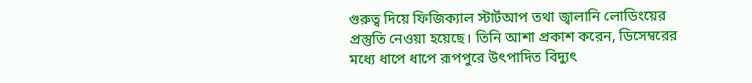গুরুত্ব দিয়ে ফিজিক্যাল স্টার্টআপ তথা জ্বালানি লোডিংয়ের প্রস্তুতি নেওয়া হয়েছে। তিনি আশা প্রকাশ করেন, ডিসেম্বরের মধ্যে ধাপে ধাপে রূপপুরে উৎপাদিত বিদ্যুৎ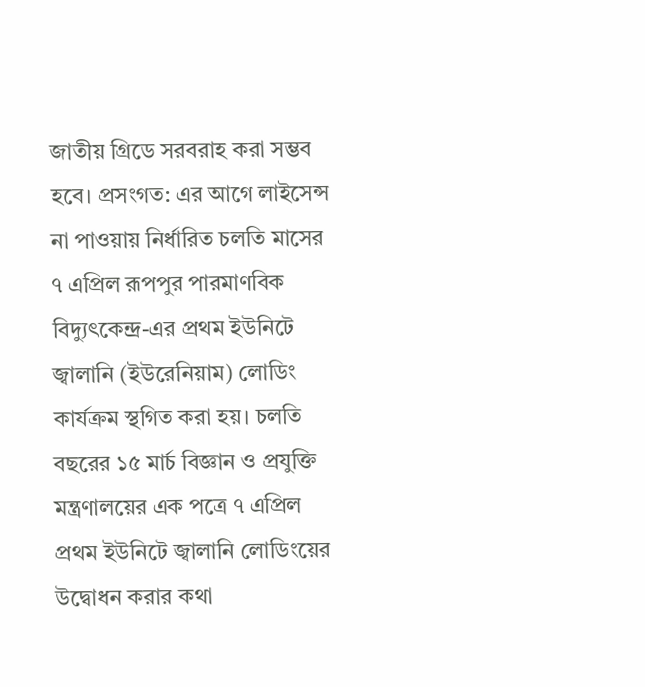জাতীয় গ্রিডে সরবরাহ করা সম্ভব হবে। প্রসংগত: এর আগে লাইসেন্স না পাওয়ায় নির্ধারিত চলতি মাসের ৭ এপ্রিল রূপপুর পারমাণবিক বিদ্যুৎকেন্দ্র-এর প্রথম ইউনিটে জ্বালানি (ইউরেনিয়াম) লোডিং কার্যক্রম স্থগিত করা হয়। চলতি বছরের ১৫ মার্চ বিজ্ঞান ও প্রযুক্তি মন্ত্রণালয়ের এক পত্রে ৭ এপ্রিল প্রথম ইউনিটে জ্বালানি লোডিংয়ের উদ্বোধন করার কথা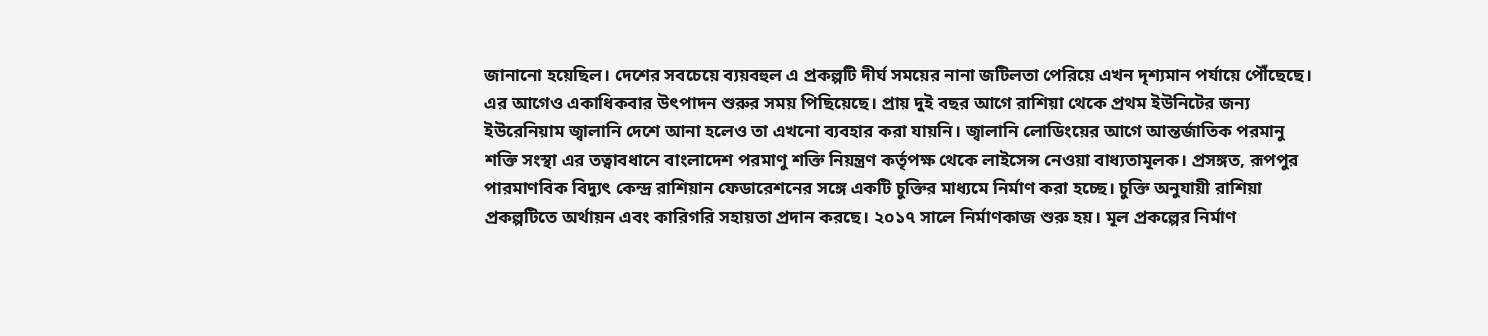জানানো হয়েছিল। দেশের সবচেয়ে ব্যয়বহুল এ প্রকল্পটি দীর্ঘ সময়ের নানা জটিলতা পেরিয়ে এখন দৃশ্যমান পর্যায়ে পৌঁছেছে। এর আগেও একাধিকবার উৎপাদন শুরুর সময় পিছিয়েছে। প্রায় দুই বছর আগে রাশিয়া থেকে প্রথম ইউনিটের জন্য ইউরেনিয়াম জ্বালানি দেশে আনা হলেও তা এখনো ব্যবহার করা যায়নি। জ্বালানি লোডিংয়ের আগে আন্তর্জাতিক পরমানু শক্তি সংস্থা এর তত্বাবধানে বাংলাদেশ পরমাণু শক্তি নিয়ন্ত্রণ কর্তৃপক্ষ থেকে লাইসেন্স নেওয়া বাধ্যতামূলক। প্রসঙ্গত, রূপপুর পারমাণবিক বিদ্যুৎ কেন্দ্র রাশিয়ান ফেডারেশনের সঙ্গে একটি চুক্তির মাধ্যমে নির্মাণ করা হচ্ছে। চুক্তি অনুযায়ী রাশিয়া প্রকল্পটিতে অর্থায়ন এবং কারিগরি সহায়তা প্রদান করছে। ২০১৭ সালে নির্মাণকাজ শুরু হয়। মূল প্রকল্পের নির্মাণ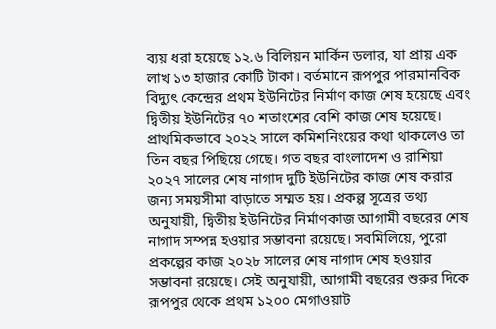ব্যয় ধরা হয়েছে ১২.৬ বিলিয়ন মার্কিন ডলার, যা প্রায় এক লাখ ১৩ হাজার কোটি টাকা। বর্তমানে রূপপুর পারমানবিক বিদ্যুৎ কেন্দ্রের প্রথম ইউনিটের নির্মাণ কাজ শেষ হয়েছে এবং দ্বিতীয় ইউনিটের ৭০ শতাংশের বেশি কাজ শেষ হয়েছে। প্রাথমিকভাবে ২০২২ সালে কমিশনিংয়ের কথা থাকলেও তা তিন বছর পিছিয়ে গেছে। গত বছর বাংলাদেশ ও রাশিয়া ২০২৭ সালের শেষ নাগাদ দুটি ইউনিটের কাজ শেষ করার জন্য সময়সীমা বাড়াতে সম্মত হয়। প্রকল্প সূত্রের তথ্য অনুযায়ী, দ্বিতীয় ইউনিটের নির্মাণকাজ আগামী বছরের শেষ নাগাদ সম্পন্ন হওয়ার সম্ভাবনা রয়েছে। সবমিলিয়ে, পুরো প্রকল্পের কাজ ২০২৮ সালের শেষ নাগাদ শেষ হওয়ার সম্ভাবনা রয়েছে। সেই অনুযায়ী, আগামী বছরের শুরুর দিকে রূপপুর থেকে প্রথম ১২০০ মেগাওয়াট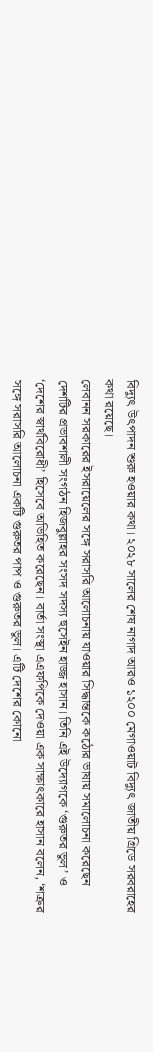বিদ্যুৎ উৎপাদন শুরু হওয়ার কথা। ২০২৮ সালের শেষ নাগাদ আরও ১২০০ মেগাওয়াট বিদ্যুৎ জাতীয় গ্রিডে সরবরাহের কথা রয়েছে।
লেবানন সরকারের ইসরায়েলের সঙ্গে সরাসরি আলোচনায় যাওয়ার সিদ্ধান্তকে কঠোর ভাষায় সমালোচনা করেছেন দেশটির প্রভাবশালী সংগঠন হিজবুল্লাহর সংসদ সদস্য হুসেইন হাজ্জ হাসান। তিনি এই উদ্যোগকে ‘গুরুতর ভুল’ ও ‘দেশের স্বার্থবিরোধী’ হিসেবে অভিহিত করেছেন। বার্তা সংস্থা এএফপিকে দেওয়া এক সাক্ষাৎকারে হাসান বলেন, ‘শত্রুর সঙ্গে সরাসরি আলোচনা একটি গুরুতর পাপ ও গুরুতর ভুল। এটি দেশের কোনো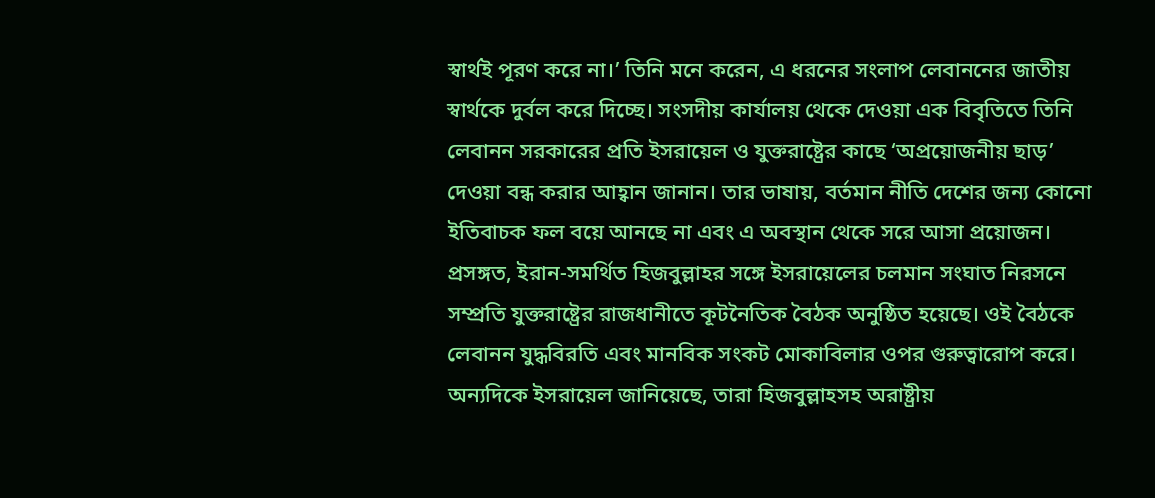স্বার্থই পূরণ করে না।’ তিনি মনে করেন, এ ধরনের সংলাপ লেবাননের জাতীয় স্বার্থকে দুর্বল করে দিচ্ছে। সংসদীয় কার্যালয় থেকে দেওয়া এক বিবৃতিতে তিনি লেবানন সরকারের প্রতি ইসরায়েল ও যুক্তরাষ্ট্রের কাছে ‘অপ্রয়োজনীয় ছাড়’ দেওয়া বন্ধ করার আহ্বান জানান। তার ভাষায়, বর্তমান নীতি দেশের জন্য কোনো ইতিবাচক ফল বয়ে আনছে না এবং এ অবস্থান থেকে সরে আসা প্রয়োজন। প্রসঙ্গত, ইরান-সমর্থিত হিজবুল্লাহর সঙ্গে ইসরায়েলের চলমান সংঘাত নিরসনে সম্প্রতি যুক্তরাষ্ট্রের রাজধানীতে কূটনৈতিক বৈঠক অনুষ্ঠিত হয়েছে। ওই বৈঠকে লেবানন যুদ্ধবিরতি এবং মানবিক সংকট মোকাবিলার ওপর গুরুত্বারোপ করে। অন্যদিকে ইসরায়েল জানিয়েছে, তারা হিজবুল্লাহসহ অরাষ্ট্রীয়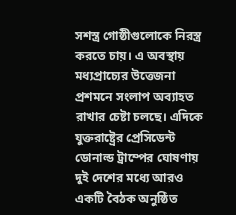সশস্ত্র গোষ্ঠীগুলোকে নিরস্ত্র করতে চায়। এ অবস্থায় মধ্যপ্রাচ্যের উত্তেজনা প্রশমনে সংলাপ অব্যাহত রাখার চেষ্টা চলছে। এদিকে যুক্তরাষ্ট্রের প্রেসিডেন্ট ডোনাল্ড ট্রাম্পের ঘোষণায় দুই দেশের মধ্যে আরও একটি বৈঠক অনুষ্ঠিত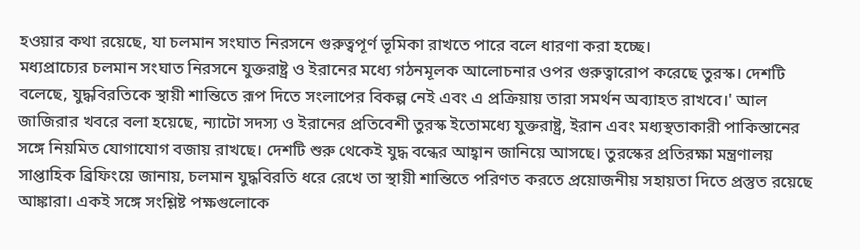হওয়ার কথা রয়েছে, যা চলমান সংঘাত নিরসনে গুরুত্বপূর্ণ ভূমিকা রাখতে পারে বলে ধারণা করা হচ্ছে।
মধ্যপ্রাচ্যের চলমান সংঘাত নিরসনে যুক্তরাষ্ট্র ও ইরানের মধ্যে গঠনমূলক আলোচনার ওপর গুরুত্বারোপ করেছে তুরস্ক। দেশটি বলেছে, যুদ্ধবিরতিকে স্থায়ী শান্তিতে রূপ দিতে সংলাপের বিকল্প নেই এবং এ প্রক্রিয়ায় তারা সমর্থন অব্যাহত রাখবে।' আল জাজিরার খবরে বলা হয়েছে, ন্যাটো সদস্য ও ইরানের প্রতিবেশী তুরস্ক ইতোমধ্যে যুক্তরাষ্ট্র, ইরান এবং মধ্যস্থতাকারী পাকিস্তানের সঙ্গে নিয়মিত যোগাযোগ বজায় রাখছে। দেশটি শুরু থেকেই যুদ্ধ বন্ধের আহ্বান জানিয়ে আসছে। তুরস্কের প্রতিরক্ষা মন্ত্রণালয় সাপ্তাহিক ব্রিফিংয়ে জানায়, চলমান যুদ্ধবিরতি ধরে রেখে তা স্থায়ী শান্তিতে পরিণত করতে প্রয়োজনীয় সহায়তা দিতে প্রস্তুত রয়েছে আঙ্কারা। একই সঙ্গে সংশ্লিষ্ট পক্ষগুলোকে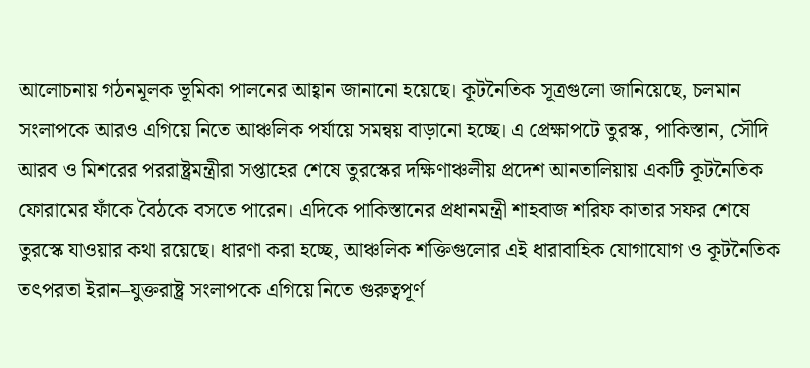আলোচনায় গঠনমূলক ভূমিকা পালনের আহ্বান জানানো হয়েছে। কূটনৈতিক সূত্রগুলো জানিয়েছে, চলমান সংলাপকে আরও এগিয়ে নিতে আঞ্চলিক পর্যায়ে সমন্বয় বাড়ানো হচ্ছে। এ প্রেক্ষাপটে তুরস্ক, পাকিস্তান, সৌদি আরব ও মিশরের পররাষ্ট্রমন্ত্রীরা সপ্তাহের শেষে তুরস্কের দক্ষিণাঞ্চলীয় প্রদেশ আনতালিয়ায় একটি কূটনৈতিক ফোরামের ফাঁকে বৈঠকে বসতে পারেন। এদিকে পাকিস্তানের প্রধানমন্ত্রী শাহবাজ শরিফ কাতার সফর শেষে তুরস্কে যাওয়ার কথা রয়েছে। ধারণা করা হচ্ছে, আঞ্চলিক শক্তিগুলোর এই ধারাবাহিক যোগাযোগ ও কূটনৈতিক তৎপরতা ইরান–যুক্তরাষ্ট্র সংলাপকে এগিয়ে নিতে গুরুত্বপূর্ণ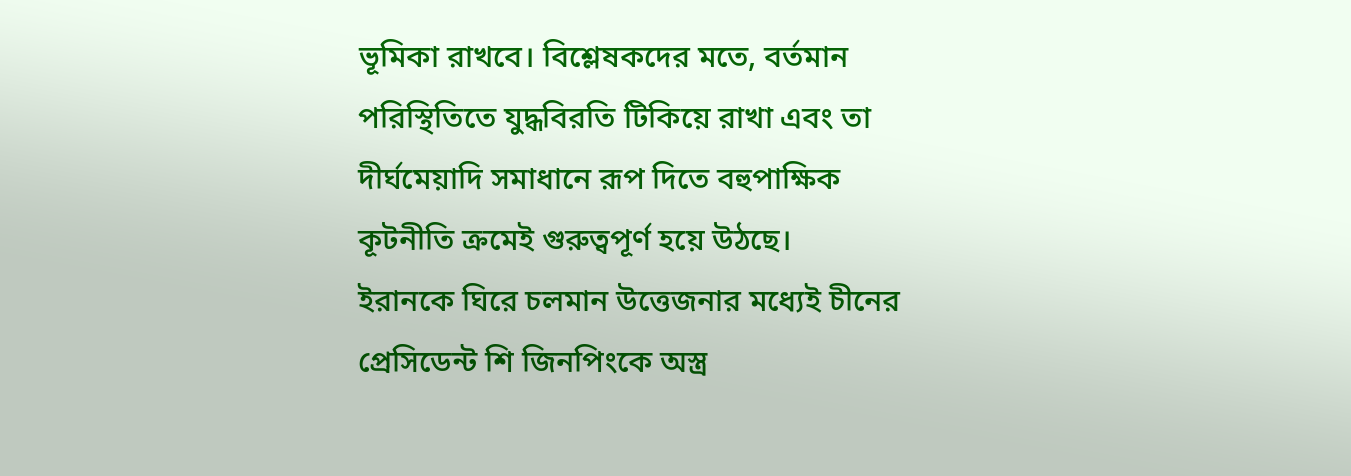ভূমিকা রাখবে। বিশ্লেষকদের মতে, বর্তমান পরিস্থিতিতে যুদ্ধবিরতি টিকিয়ে রাখা এবং তা দীর্ঘমেয়াদি সমাধানে রূপ দিতে বহুপাক্ষিক কূটনীতি ক্রমেই গুরুত্বপূর্ণ হয়ে উঠছে।
ইরানকে ঘিরে চলমান উত্তেজনার মধ্যেই চীনের প্রেসিডেন্ট শি জিনপিংকে অস্ত্র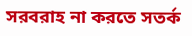সরবরাহ না করতে সতর্ক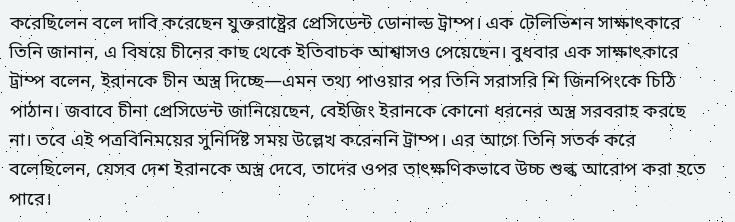করেছিলেন বলে দাবি করেছেন যুক্তরাষ্ট্রের প্রেসিডেন্ট ডোনাল্ড ট্রাম্প। এক টেলিভিশন সাক্ষাৎকারে তিনি জানান, এ বিষয়ে চীনের কাছ থেকে ইতিবাচক আশ্বাসও পেয়েছেন। বুধবার এক সাক্ষাৎকারে ট্রাম্প বলেন, ইরানকে চীন অস্ত্র দিচ্ছে—এমন তথ্য পাওয়ার পর তিনি সরাসরি শি জিনপিংকে চিঠি পাঠান। জবাবে চীনা প্রেসিডেন্ট জানিয়েছেন, বেইজিং ইরানকে কোনো ধরনের অস্ত্র সরবরাহ করছে না। তবে এই পত্রবিনিময়ের সুনির্দিষ্ট সময় উল্লেখ করেননি ট্রাম্প। এর আগে তিনি সতর্ক করে বলেছিলেন, যেসব দেশ ইরানকে অস্ত্র দেবে, তাদের ওপর তাৎক্ষণিকভাবে উচ্চ শুল্ক আরোপ করা হতে পারে।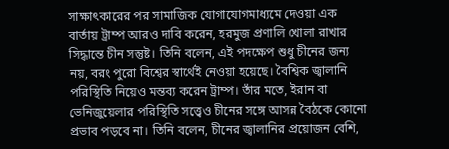সাক্ষাৎকারের পর সামাজিক যোগাযোগমাধ্যমে দেওয়া এক বার্তায় ট্রাম্প আরও দাবি করেন, হরমুজ প্রণালি খোলা রাখার সিদ্ধান্তে চীন সন্তুষ্ট। তিনি বলেন, এই পদক্ষেপ শুধু চীনের জন্য নয়, বরং পুরো বিশ্বের স্বার্থেই নেওয়া হয়েছে। বৈশ্বিক জ্বালানি পরিস্থিতি নিয়েও মন্তব্য করেন ট্রাম্প। তাঁর মতে, ইরান বা ভেনিজুয়েলার পরিস্থিতি সত্ত্বেও চীনের সঙ্গে আসন্ন বৈঠকে কোনো প্রভাব পড়বে না। তিনি বলেন, চীনের জ্বালানির প্রয়োজন বেশি,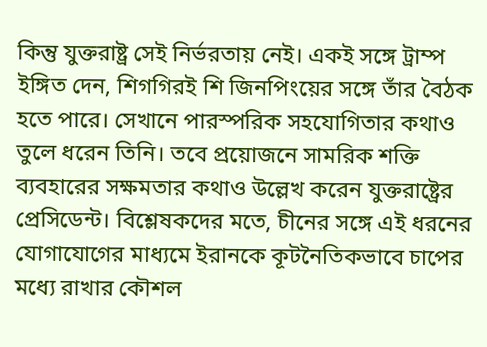কিন্তু যুক্তরাষ্ট্র সেই নির্ভরতায় নেই। একই সঙ্গে ট্রাম্প ইঙ্গিত দেন, শিগগিরই শি জিনপিংয়ের সঙ্গে তাঁর বৈঠক হতে পারে। সেখানে পারস্পরিক সহযোগিতার কথাও তুলে ধরেন তিনি। তবে প্রয়োজনে সামরিক শক্তি ব্যবহারের সক্ষমতার কথাও উল্লেখ করেন যুক্তরাষ্ট্রের প্রেসিডেন্ট। বিশ্লেষকদের মতে, চীনের সঙ্গে এই ধরনের যোগাযোগের মাধ্যমে ইরানকে কূটনৈতিকভাবে চাপের মধ্যে রাখার কৌশল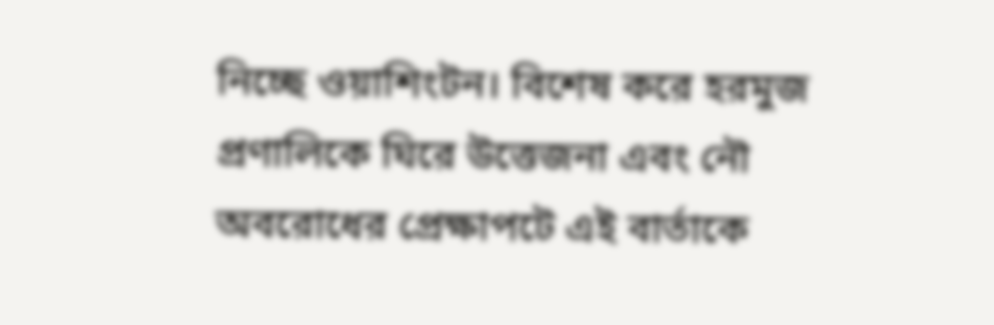নিচ্ছে ওয়াশিংটন। বিশেষ করে হরমুজ প্রণালিকে ঘিরে উত্তেজনা এবং নৌ অবরোধের প্রেক্ষাপটে এই বার্তাকে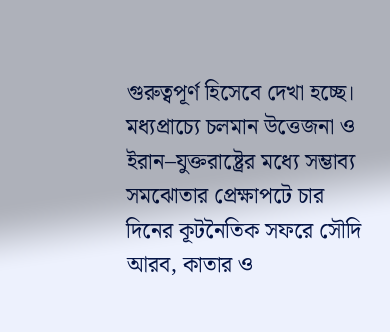গুরুত্বপূর্ণ হিসেবে দেখা হচ্ছে।
মধ্যপ্রাচ্যে চলমান উত্তেজনা ও ইরান–যুক্তরাষ্ট্রের মধ্যে সম্ভাব্য সমঝোতার প্রেক্ষাপটে চার দিনের কূটনৈতিক সফরে সৌদি আরব, কাতার ও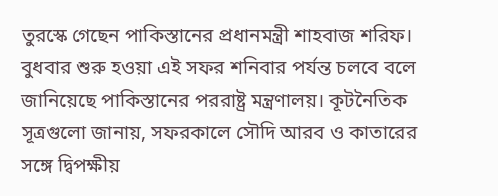তুরস্কে গেছেন পাকিস্তানের প্রধানমন্ত্রী শাহবাজ শরিফ। বুধবার শুরু হওয়া এই সফর শনিবার পর্যন্ত চলবে বলে জানিয়েছে পাকিস্তানের পররাষ্ট্র মন্ত্রণালয়। কূটনৈতিক সূত্রগুলো জানায়, সফরকালে সৌদি আরব ও কাতারের সঙ্গে দ্বিপক্ষীয়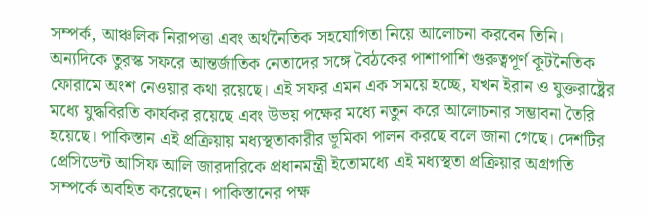সম্পর্ক, আঞ্চলিক নিরাপত্তা এবং অর্থনৈতিক সহযোগিতা নিয়ে আলোচনা করবেন তিনি। অন্যদিকে তুরস্ক সফরে আন্তর্জাতিক নেতাদের সঙ্গে বৈঠকের পাশাপাশি গুরুত্বপূর্ণ কূটনৈতিক ফোরামে অংশ নেওয়ার কথা রয়েছে। এই সফর এমন এক সময়ে হচ্ছে, যখন ইরান ও যুক্তরাষ্ট্রের মধ্যে যুদ্ধবিরতি কার্যকর রয়েছে এবং উভয় পক্ষের মধ্যে নতুন করে আলোচনার সম্ভাবনা তৈরি হয়েছে। পাকিস্তান এই প্রক্রিয়ায় মধ্যস্থতাকারীর ভূমিকা পালন করছে বলে জানা গেছে। দেশটির প্রেসিডেন্ট আসিফ আলি জারদারিকে প্রধানমন্ত্রী ইতোমধ্যে এই মধ্যস্থতা প্রক্রিয়ার অগ্রগতি সম্পর্কে অবহিত করেছেন। পাকিস্তানের পক্ষ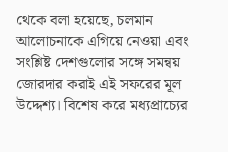থেকে বলা হয়েছে, চলমান আলোচনাকে এগিয়ে নেওয়া এবং সংশ্লিষ্ট দেশগুলোর সঙ্গে সমন্বয় জোরদার করাই এই সফরের মূল উদ্দেশ্য। বিশেষ করে মধ্যপ্রাচ্যের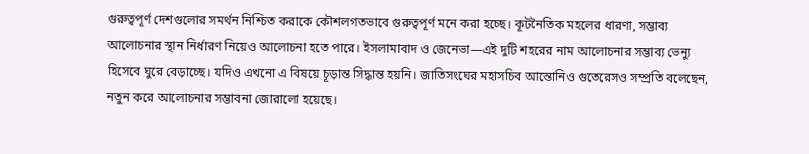গুরুত্বপূর্ণ দেশগুলোর সমর্থন নিশ্চিত করাকে কৌশলগতভাবে গুরুত্বপূর্ণ মনে করা হচ্ছে। কূটনৈতিক মহলের ধারণা, সম্ভাব্য আলোচনার স্থান নির্ধারণ নিয়েও আলোচনা হতে পারে। ইসলামাবাদ ও জেনেভা—এই দুটি শহরের নাম আলোচনার সম্ভাব্য ভেন্যু হিসেবে ঘুরে বেড়াচ্ছে। যদিও এখনো এ বিষয়ে চূড়ান্ত সিদ্ধান্ত হয়নি। জাতিসংঘের মহাসচিব আন্তোনিও গুতেরেসও সম্প্রতি বলেছেন, নতুন করে আলোচনার সম্ভাবনা জোরালো হয়েছে।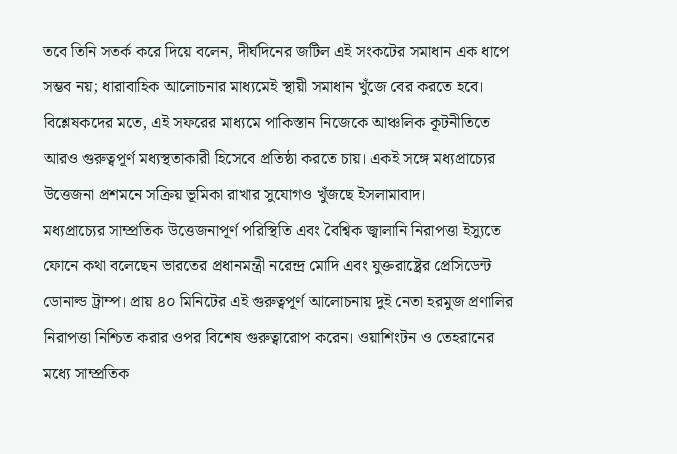তবে তিনি সতর্ক করে দিয়ে বলেন, দীর্ঘদিনের জটিল এই সংকটের সমাধান এক ধাপে সম্ভব নয়; ধারাবাহিক আলোচনার মাধ্যমেই স্থায়ী সমাধান খুঁজে বের করতে হবে। বিশ্লেষকদের মতে, এই সফরের মাধ্যমে পাকিস্তান নিজেকে আঞ্চলিক কূটনীতিতে আরও গুরুত্বপূর্ণ মধ্যস্থতাকারী হিসেবে প্রতিষ্ঠা করতে চায়। একই সঙ্গে মধ্যপ্রাচ্যের উত্তেজনা প্রশমনে সক্রিয় ভূমিকা রাখার সুযোগও খুঁজছে ইসলামাবাদ।
মধ্যপ্রাচ্যের সাম্প্রতিক উত্তেজনাপূর্ণ পরিস্থিতি এবং বৈশ্বিক জ্বালানি নিরাপত্তা ইস্যুতে ফোনে কথা বলেছেন ভারতের প্রধানমন্ত্রী নরেন্দ্র মোদি এবং যুক্তরাষ্ট্রের প্রেসিডেন্ট ডোনাল্ড ট্রাম্প। প্রায় ৪০ মিনিটের এই গুরুত্বপূর্ণ আলোচনায় দুই নেতা হরমুজ প্রণালির নিরাপত্তা নিশ্চিত করার ওপর বিশেষ গুরুত্বারোপ করেন। ওয়াশিংটন ও তেহরানের মধ্যে সাম্প্রতিক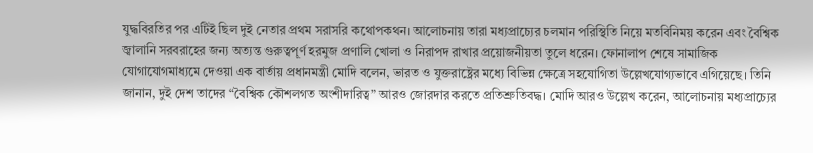যুদ্ধবিরতির পর এটিই ছিল দুই নেতার প্রথম সরাসরি কথোপকথন। আলোচনায় তারা মধ্যপ্রাচ্যের চলমান পরিস্থিতি নিয়ে মতবিনিময় করেন এবং বৈশ্বিক জ্বালানি সরবরাহের জন্য অত্যন্ত গুরুত্বপূর্ণ হরমুজ প্রণালি খোলা ও নিরাপদ রাখার প্রয়োজনীয়তা তুলে ধরেন। ফোনালাপ শেষে সামাজিক যোগাযোগমাধ্যমে দেওয়া এক বার্তায় প্রধানমন্ত্রী মোদি বলেন, ভারত ও যুক্তরাষ্ট্রের মধ্যে বিভিন্ন ক্ষেত্রে সহযোগিতা উল্লেখযোগ্যভাবে এগিয়েছে। তিনি জানান, দুই দেশ তাদের “বৈশ্বিক কৌশলগত অংশীদারিত্ব” আরও জোরদার করতে প্রতিশ্রুতিবদ্ধ। মোদি আরও উল্লেখ করেন, আলোচনায় মধ্যপ্রাচ্যের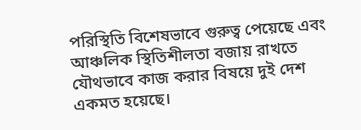পরিস্থিতি বিশেষভাবে গুরুত্ব পেয়েছে এবং আঞ্চলিক স্থিতিশীলতা বজায় রাখতে যৌথভাবে কাজ করার বিষয়ে দুই দেশ একমত হয়েছে।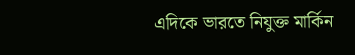এদিকে ভারতে নিযুক্ত মার্কিন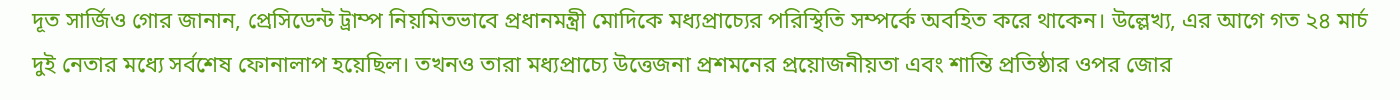দূত সার্জিও গোর জানান, প্রেসিডেন্ট ট্রাম্প নিয়মিতভাবে প্রধানমন্ত্রী মোদিকে মধ্যপ্রাচ্যের পরিস্থিতি সম্পর্কে অবহিত করে থাকেন। উল্লেখ্য, এর আগে গত ২৪ মার্চ দুই নেতার মধ্যে সর্বশেষ ফোনালাপ হয়েছিল। তখনও তারা মধ্যপ্রাচ্যে উত্তেজনা প্রশমনের প্রয়োজনীয়তা এবং শান্তি প্রতিষ্ঠার ওপর জোর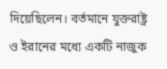দিয়েছিলেন। বর্তমানে যুক্তরাষ্ট্র ও ইরানের মধ্যে একটি নাজুক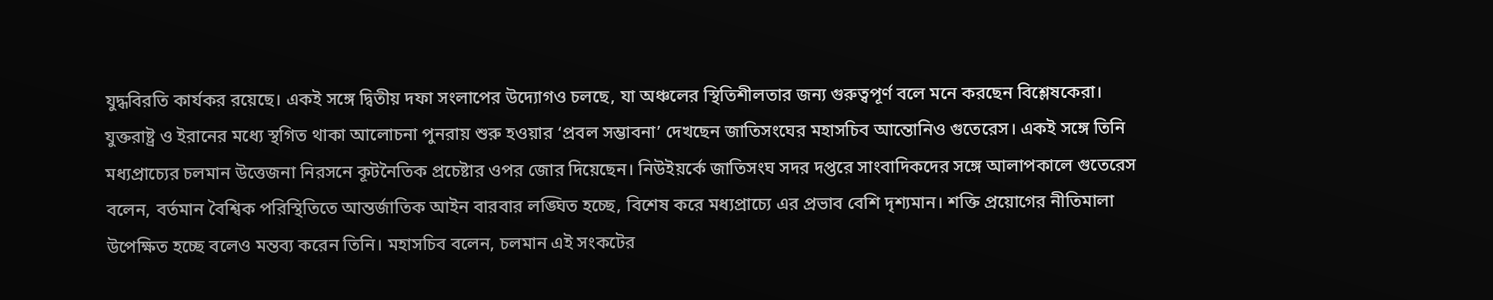যুদ্ধবিরতি কার্যকর রয়েছে। একই সঙ্গে দ্বিতীয় দফা সংলাপের উদ্যোগও চলছে, যা অঞ্চলের স্থিতিশীলতার জন্য গুরুত্বপূর্ণ বলে মনে করছেন বিশ্লেষকেরা।
যুক্তরাষ্ট্র ও ইরানের মধ্যে স্থগিত থাকা আলোচনা পুনরায় শুরু হওয়ার ‘প্রবল সম্ভাবনা’ দেখছেন জাতিসংঘের মহাসচিব আন্তোনিও গুতেরেস। একই সঙ্গে তিনি মধ্যপ্রাচ্যের চলমান উত্তেজনা নিরসনে কূটনৈতিক প্রচেষ্টার ওপর জোর দিয়েছেন। নিউইয়র্কে জাতিসংঘ সদর দপ্তরে সাংবাদিকদের সঙ্গে আলাপকালে গুতেরেস বলেন, বর্তমান বৈশ্বিক পরিস্থিতিতে আন্তর্জাতিক আইন বারবার লঙ্ঘিত হচ্ছে, বিশেষ করে মধ্যপ্রাচ্যে এর প্রভাব বেশি দৃশ্যমান। শক্তি প্রয়োগের নীতিমালা উপেক্ষিত হচ্ছে বলেও মন্তব্য করেন তিনি। মহাসচিব বলেন, চলমান এই সংকটের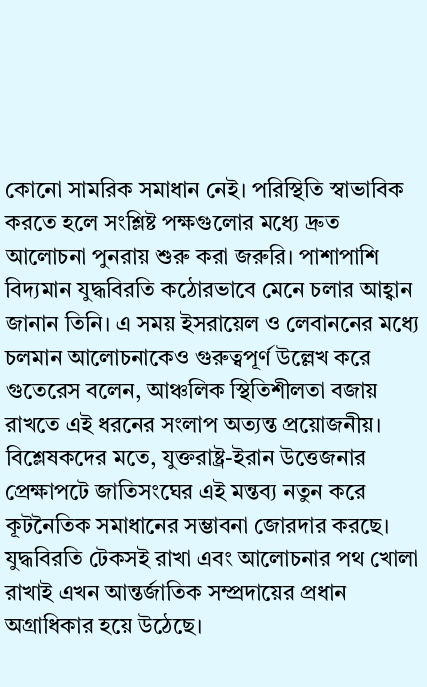কোনো সামরিক সমাধান নেই। পরিস্থিতি স্বাভাবিক করতে হলে সংশ্লিষ্ট পক্ষগুলোর মধ্যে দ্রুত আলোচনা পুনরায় শুরু করা জরুরি। পাশাপাশি বিদ্যমান যুদ্ধবিরতি কঠোরভাবে মেনে চলার আহ্বান জানান তিনি। এ সময় ইসরায়েল ও লেবাননের মধ্যে চলমান আলোচনাকেও গুরুত্বপূর্ণ উল্লেখ করে গুতেরেস বলেন, আঞ্চলিক স্থিতিশীলতা বজায় রাখতে এই ধরনের সংলাপ অত্যন্ত প্রয়োজনীয়। বিশ্লেষকদের মতে, যুক্তরাষ্ট্র-ইরান উত্তেজনার প্রেক্ষাপটে জাতিসংঘের এই মন্তব্য নতুন করে কূটনৈতিক সমাধানের সম্ভাবনা জোরদার করছে। যুদ্ধবিরতি টেকসই রাখা এবং আলোচনার পথ খোলা রাখাই এখন আন্তর্জাতিক সম্প্রদায়ের প্রধান অগ্রাধিকার হয়ে উঠেছে।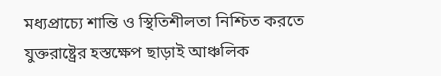মধ্যপ্রাচ্যে শান্তি ও স্থিতিশীলতা নিশ্চিত করতে যুক্তরাষ্ট্রের হস্তক্ষেপ ছাড়াই আঞ্চলিক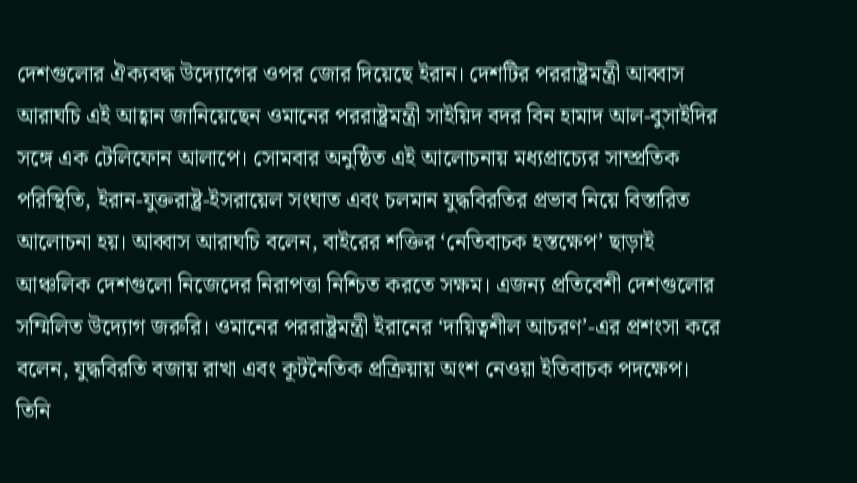দেশগুলোর ঐক্যবদ্ধ উদ্যোগের ওপর জোর দিয়েছে ইরান। দেশটির পররাষ্ট্রমন্ত্রী আব্বাস আরাঘচি এই আহ্বান জানিয়েছেন ওমানের পররাষ্ট্রমন্ত্রী সাইয়িদ বদর বিন হামাদ আল-বুসাইদির সঙ্গে এক টেলিফোন আলাপে। সোমবার অনুষ্ঠিত এই আলোচনায় মধ্যপ্রাচ্যের সাম্প্রতিক পরিস্থিতি, ইরান-যুক্তরাষ্ট্র-ইসরায়েল সংঘাত এবং চলমান যুদ্ধবিরতির প্রভাব নিয়ে বিস্তারিত আলোচনা হয়। আব্বাস আরাঘচি বলেন, বাইরের শক্তির ‘নেতিবাচক হস্তক্ষেপ’ ছাড়াই আঞ্চলিক দেশগুলো নিজেদের নিরাপত্তা নিশ্চিত করতে সক্ষম। এজন্য প্রতিবেশী দেশগুলোর সম্মিলিত উদ্যোগ জরুরি। ওমানের পররাষ্ট্রমন্ত্রী ইরানের ‘দায়িত্বশীল আচরণ’-এর প্রশংসা করে বলেন, যুদ্ধবিরতি বজায় রাখা এবং কূটনৈতিক প্রক্রিয়ায় অংশ নেওয়া ইতিবাচক পদক্ষেপ। তিনি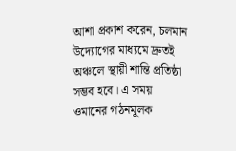আশা প্রকাশ করেন, চলমান উদ্যোগের মাধ্যমে দ্রুতই অঞ্চলে স্থায়ী শান্তি প্রতিষ্ঠা সম্ভব হবে। এ সময় ওমানের গঠনমূলক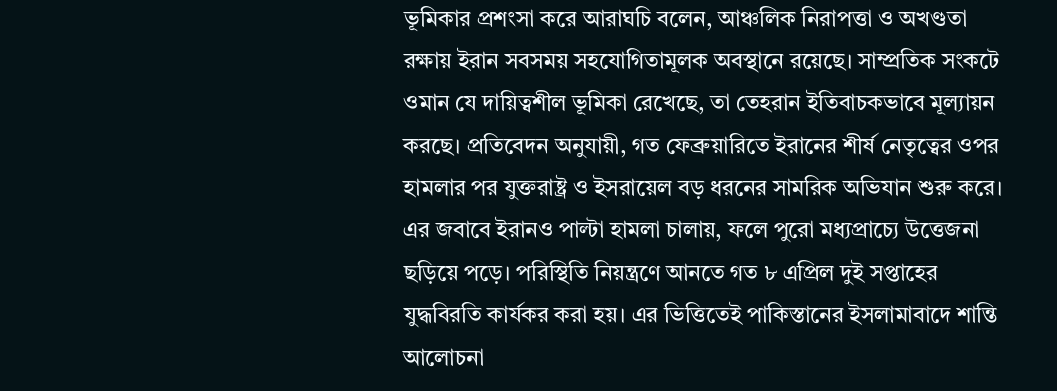ভূমিকার প্রশংসা করে আরাঘচি বলেন, আঞ্চলিক নিরাপত্তা ও অখণ্ডতা রক্ষায় ইরান সবসময় সহযোগিতামূলক অবস্থানে রয়েছে। সাম্প্রতিক সংকটে ওমান যে দায়িত্বশীল ভূমিকা রেখেছে, তা তেহরান ইতিবাচকভাবে মূল্যায়ন করছে। প্রতিবেদন অনুযায়ী, গত ফেব্রুয়ারিতে ইরানের শীর্ষ নেতৃত্বের ওপর হামলার পর যুক্তরাষ্ট্র ও ইসরায়েল বড় ধরনের সামরিক অভিযান শুরু করে। এর জবাবে ইরানও পাল্টা হামলা চালায়, ফলে পুরো মধ্যপ্রাচ্যে উত্তেজনা ছড়িয়ে পড়ে। পরিস্থিতি নিয়ন্ত্রণে আনতে গত ৮ এপ্রিল দুই সপ্তাহের যুদ্ধবিরতি কার্যকর করা হয়। এর ভিত্তিতেই পাকিস্তানের ইসলামাবাদে শান্তি আলোচনা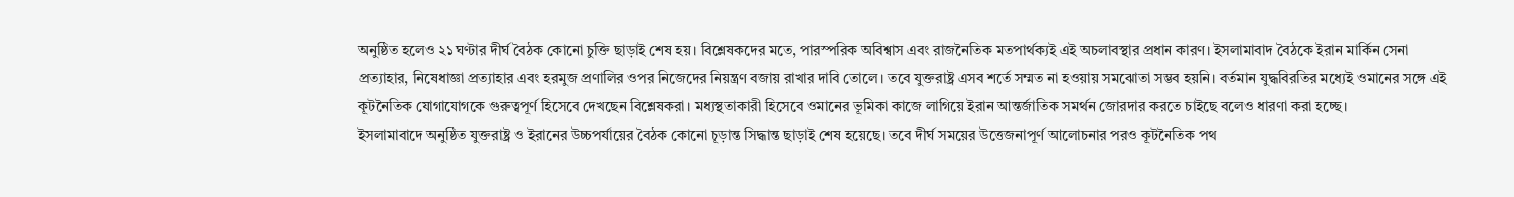অনুষ্ঠিত হলেও ২১ ঘণ্টার দীর্ঘ বৈঠক কোনো চুক্তি ছাড়াই শেষ হয়। বিশ্লেষকদের মতে, পারস্পরিক অবিশ্বাস এবং রাজনৈতিক মতপার্থক্যই এই অচলাবস্থার প্রধান কারণ। ইসলামাবাদ বৈঠকে ইরান মার্কিন সেনা প্রত্যাহার, নিষেধাজ্ঞা প্রত্যাহার এবং হরমুজ প্রণালির ওপর নিজেদের নিয়ন্ত্রণ বজায় রাখার দাবি তোলে। তবে যুক্তরাষ্ট্র এসব শর্তে সম্মত না হওয়ায় সমঝোতা সম্ভব হয়নি। বর্তমান যুদ্ধবিরতির মধ্যেই ওমানের সঙ্গে এই কূটনৈতিক যোগাযোগকে গুরুত্বপূর্ণ হিসেবে দেখছেন বিশ্লেষকরা। মধ্যস্থতাকারী হিসেবে ওমানের ভূমিকা কাজে লাগিয়ে ইরান আন্তর্জাতিক সমর্থন জোরদার করতে চাইছে বলেও ধারণা করা হচ্ছে।
ইসলামাবাদে অনুষ্ঠিত যুক্তরাষ্ট্র ও ইরানের উচ্চপর্যায়ের বৈঠক কোনো চূড়ান্ত সিদ্ধান্ত ছাড়াই শেষ হয়েছে। তবে দীর্ঘ সময়ের উত্তেজনাপূর্ণ আলোচনার পরও কূটনৈতিক পথ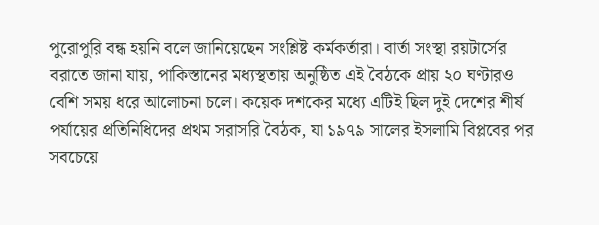পুরোপুরি বন্ধ হয়নি বলে জানিয়েছেন সংশ্লিষ্ট কর্মকর্তারা। বার্তা সংস্থা রয়টার্সের বরাতে জানা যায়, পাকিস্তানের মধ্যস্থতায় অনুষ্ঠিত এই বৈঠকে প্রায় ২০ ঘণ্টারও বেশি সময় ধরে আলোচনা চলে। কয়েক দশকের মধ্যে এটিই ছিল দুই দেশের শীর্ষ পর্যায়ের প্রতিনিধিদের প্রথম সরাসরি বৈঠক, যা ১৯৭৯ সালের ইসলামি বিপ্লবের পর সবচেয়ে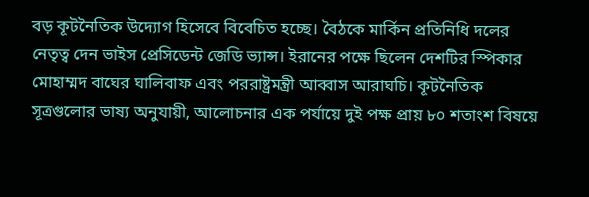বড় কূটনৈতিক উদ্যোগ হিসেবে বিবেচিত হচ্ছে। বৈঠকে মার্কিন প্রতিনিধি দলের নেতৃত্ব দেন ভাইস প্রেসিডেন্ট জেডি ভ্যান্স। ইরানের পক্ষে ছিলেন দেশটির স্পিকার মোহাম্মদ বাঘের ঘালিবাফ এবং পররাষ্ট্রমন্ত্রী আব্বাস আরাঘচি। কূটনৈতিক সূত্রগুলোর ভাষ্য অনুযায়ী, আলোচনার এক পর্যায়ে দুই পক্ষ প্রায় ৮০ শতাংশ বিষয়ে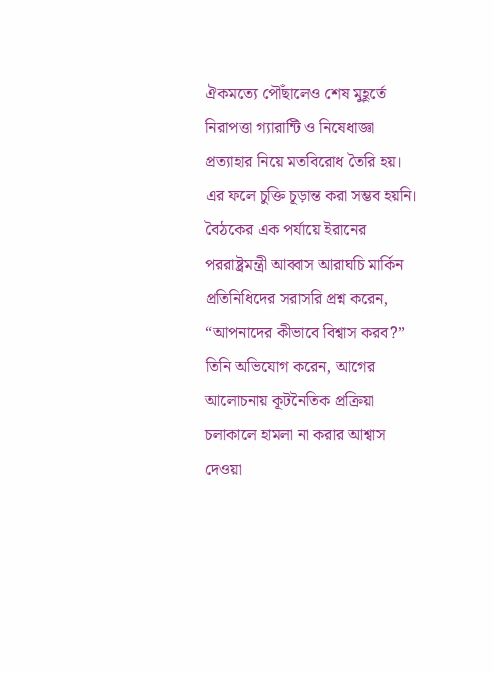ঐকমত্যে পৌঁছালেও শেষ মুহূর্তে নিরাপত্তা গ্যারান্টি ও নিষেধাজ্ঞা প্রত্যাহার নিয়ে মতবিরোধ তৈরি হয়। এর ফলে চুক্তি চূড়ান্ত করা সম্ভব হয়নি। বৈঠকের এক পর্যায়ে ইরানের পররাষ্ট্রমন্ত্রী আব্বাস আরাঘচি মার্কিন প্রতিনিধিদের সরাসরি প্রশ্ন করেন, “আপনাদের কীভাবে বিশ্বাস করব?” তিনি অভিযোগ করেন, আগের আলোচনায় কূটনৈতিক প্রক্রিয়া চলাকালে হামলা না করার আশ্বাস দেওয়া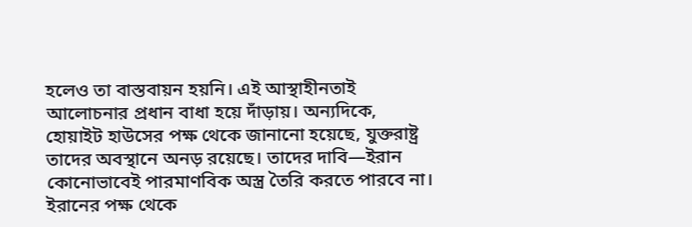হলেও তা বাস্তবায়ন হয়নি। এই আস্থাহীনতাই আলোচনার প্রধান বাধা হয়ে দাঁড়ায়। অন্যদিকে, হোয়াইট হাউসের পক্ষ থেকে জানানো হয়েছে, যুক্তরাষ্ট্র তাদের অবস্থানে অনড় রয়েছে। তাদের দাবি—ইরান কোনোভাবেই পারমাণবিক অস্ত্র তৈরি করতে পারবে না। ইরানের পক্ষ থেকে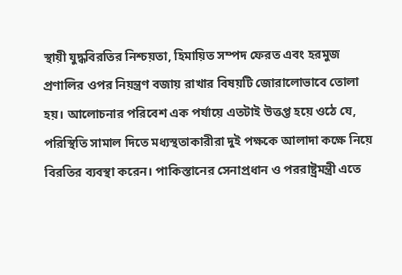স্থায়ী যুদ্ধবিরতির নিশ্চয়তা, হিমায়িত সম্পদ ফেরত এবং হরমুজ প্রণালির ওপর নিয়ন্ত্রণ বজায় রাখার বিষয়টি জোরালোভাবে তোলা হয়। আলোচনার পরিবেশ এক পর্যায়ে এতটাই উত্তপ্ত হয়ে ওঠে যে, পরিস্থিতি সামাল দিতে মধ্যস্থতাকারীরা দুই পক্ষকে আলাদা কক্ষে নিয়ে বিরতির ব্যবস্থা করেন। পাকিস্তানের সেনাপ্রধান ও পররাষ্ট্রমন্ত্রী এতে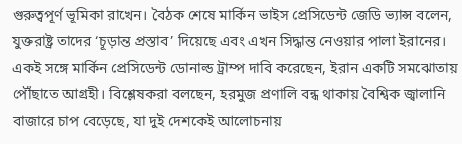গুরুত্বপূর্ণ ভূমিকা রাখেন। বৈঠক শেষে মার্কিন ভাইস প্রেসিডেন্ট জেডি ভ্যান্স বলেন, যুক্তরাষ্ট্র তাদের ‘চূড়ান্ত প্রস্তাব’ দিয়েছে এবং এখন সিদ্ধান্ত নেওয়ার পালা ইরানের। একই সঙ্গে মার্কিন প্রেসিডেন্ট ডোনাল্ড ট্রাম্প দাবি করেছেন, ইরান একটি সমঝোতায় পৌঁছাতে আগ্রহী। বিশ্লেষকরা বলছেন, হরমুজ প্রণালি বন্ধ থাকায় বৈশ্বিক জ্বালানি বাজারে চাপ বেড়েছে, যা দুই দেশকেই আলোচনায়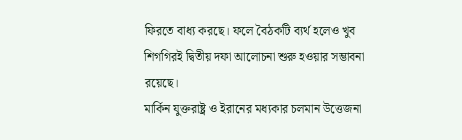ফিরতে বাধ্য করছে। ফলে বৈঠকটি ব্যর্থ হলেও খুব শিগগিরই দ্বিতীয় দফা আলোচনা শুরু হওয়ার সম্ভাবনা রয়েছে।
মার্কিন যুক্তরাষ্ট্র ও ইরানের মধ্যকার চলমান উত্তেজনা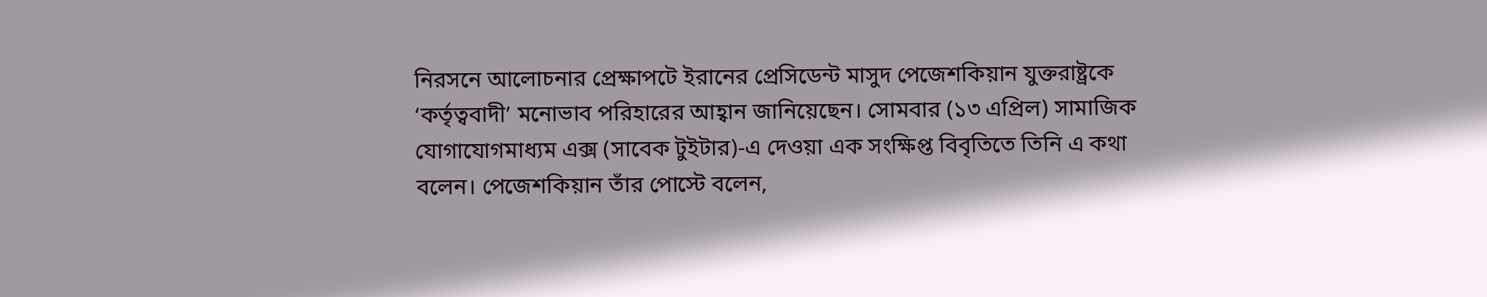নিরসনে আলোচনার প্রেক্ষাপটে ইরানের প্রেসিডেন্ট মাসুদ পেজেশকিয়ান যুক্তরাষ্ট্রকে ‘কর্তৃত্ববাদী’ মনোভাব পরিহারের আহ্বান জানিয়েছেন। সোমবার (১৩ এপ্রিল) সামাজিক যোগাযোগমাধ্যম এক্স (সাবেক টুইটার)-এ দেওয়া এক সংক্ষিপ্ত বিবৃতিতে তিনি এ কথা বলেন। পেজেশকিয়ান তাঁর পোস্টে বলেন,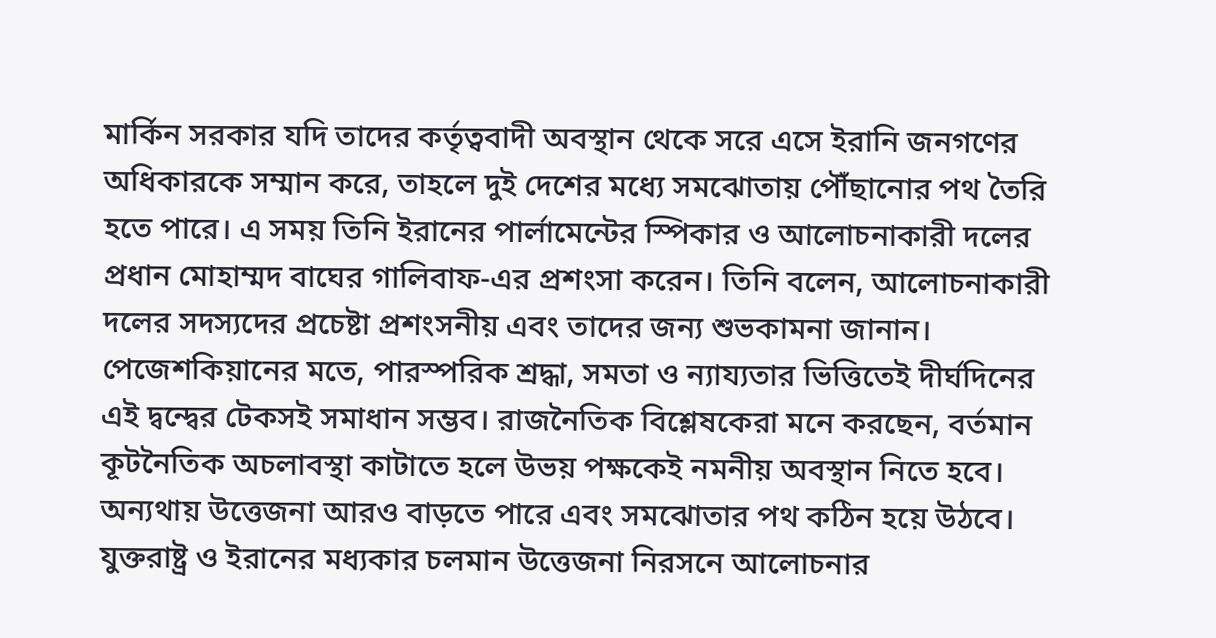মার্কিন সরকার যদি তাদের কর্তৃত্ববাদী অবস্থান থেকে সরে এসে ইরানি জনগণের অধিকারকে সম্মান করে, তাহলে দুই দেশের মধ্যে সমঝোতায় পৌঁছানোর পথ তৈরি হতে পারে। এ সময় তিনি ইরানের পার্লামেন্টের স্পিকার ও আলোচনাকারী দলের প্রধান মোহাম্মদ বাঘের গালিবাফ-এর প্রশংসা করেন। তিনি বলেন, আলোচনাকারী দলের সদস্যদের প্রচেষ্টা প্রশংসনীয় এবং তাদের জন্য শুভকামনা জানান। পেজেশকিয়ানের মতে, পারস্পরিক শ্রদ্ধা, সমতা ও ন্যায্যতার ভিত্তিতেই দীর্ঘদিনের এই দ্বন্দ্বের টেকসই সমাধান সম্ভব। রাজনৈতিক বিশ্লেষকেরা মনে করছেন, বর্তমান কূটনৈতিক অচলাবস্থা কাটাতে হলে উভয় পক্ষকেই নমনীয় অবস্থান নিতে হবে। অন্যথায় উত্তেজনা আরও বাড়তে পারে এবং সমঝোতার পথ কঠিন হয়ে উঠবে।
যুক্তরাষ্ট্র ও ইরানের মধ্যকার চলমান উত্তেজনা নিরসনে আলোচনার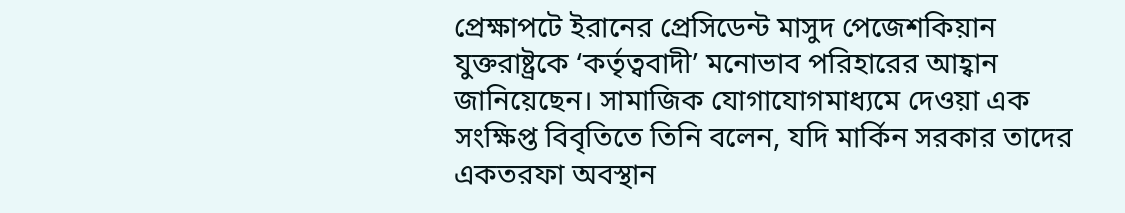প্রেক্ষাপটে ইরানের প্রেসিডেন্ট মাসুদ পেজেশকিয়ান যুক্তরাষ্ট্রকে ‘কর্তৃত্ববাদী’ মনোভাব পরিহারের আহ্বান জানিয়েছেন। সামাজিক যোগাযোগমাধ্যমে দেওয়া এক সংক্ষিপ্ত বিবৃতিতে তিনি বলেন, যদি মার্কিন সরকার তাদের একতরফা অবস্থান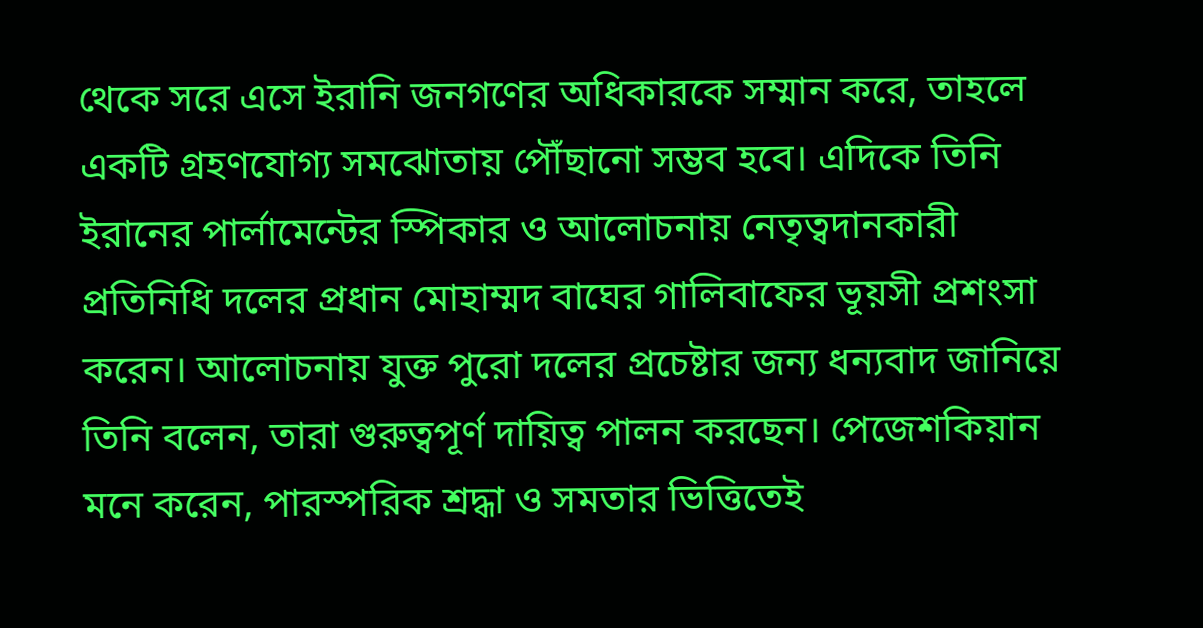থেকে সরে এসে ইরানি জনগণের অধিকারকে সম্মান করে, তাহলে একটি গ্রহণযোগ্য সমঝোতায় পৌঁছানো সম্ভব হবে। এদিকে তিনি ইরানের পার্লামেন্টের স্পিকার ও আলোচনায় নেতৃত্বদানকারী প্রতিনিধি দলের প্রধান মোহাম্মদ বাঘের গালিবাফের ভূয়সী প্রশংসা করেন। আলোচনায় যুক্ত পুরো দলের প্রচেষ্টার জন্য ধন্যবাদ জানিয়ে তিনি বলেন, তারা গুরুত্বপূর্ণ দায়িত্ব পালন করছেন। পেজেশকিয়ান মনে করেন, পারস্পরিক শ্রদ্ধা ও সমতার ভিত্তিতেই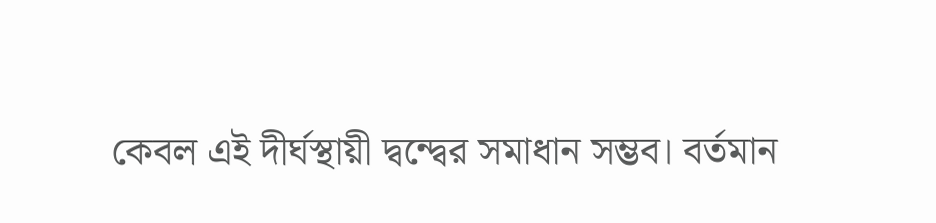কেবল এই দীর্ঘস্থায়ী দ্বন্দ্বের সমাধান সম্ভব। বর্তমান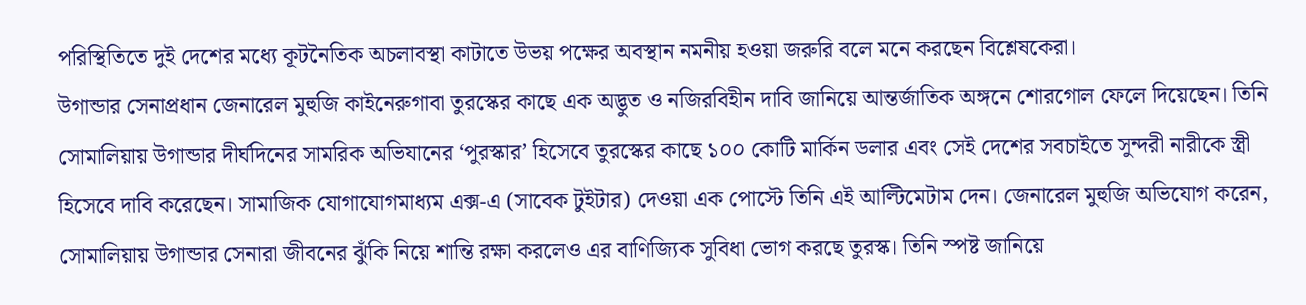পরিস্থিতিতে দুই দেশের মধ্যে কূটনৈতিক অচলাবস্থা কাটাতে উভয় পক্ষের অবস্থান নমনীয় হওয়া জরুরি বলে মনে করছেন বিশ্লেষকেরা।
উগান্ডার সেনাপ্রধান জেনারেল মুহুজি কাইনেরুগাবা তুরস্কের কাছে এক অদ্ভুত ও নজিরবিহীন দাবি জানিয়ে আন্তর্জাতিক অঙ্গনে শোরগোল ফেলে দিয়েছেন। তিনি সোমালিয়ায় উগান্ডার দীর্ঘদিনের সামরিক অভিযানের ‘পুরস্কার’ হিসেবে তুরস্কের কাছে ১০০ কোটি মার্কিন ডলার এবং সেই দেশের সবচাইতে সুন্দরী নারীকে স্ত্রী হিসেবে দাবি করেছেন। সামাজিক যোগাযোগমাধ্যম এক্স-এ (সাবেক টুইটার) দেওয়া এক পোস্টে তিনি এই আল্টিমেটাম দেন। জেনারেল মুহুজি অভিযোগ করেন, সোমালিয়ায় উগান্ডার সেনারা জীবনের ঝুঁকি নিয়ে শান্তি রক্ষা করলেও এর বাণিজ্যিক সুবিধা ভোগ করছে তুরস্ক। তিনি স্পষ্ট জানিয়ে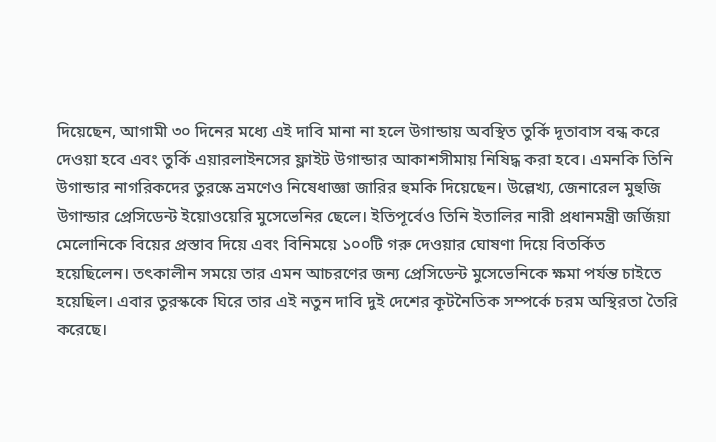দিয়েছেন, আগামী ৩০ দিনের মধ্যে এই দাবি মানা না হলে উগান্ডায় অবস্থিত তুর্কি দূতাবাস বন্ধ করে দেওয়া হবে এবং তুর্কি এয়ারলাইনসের ফ্লাইট উগান্ডার আকাশসীমায় নিষিদ্ধ করা হবে। এমনকি তিনি উগান্ডার নাগরিকদের তুরস্কে ভ্রমণেও নিষেধাজ্ঞা জারির হুমকি দিয়েছেন। উল্লেখ্য, জেনারেল মুহুজি উগান্ডার প্রেসিডেন্ট ইয়োওয়েরি মুসেভেনির ছেলে। ইতিপূর্বেও তিনি ইতালির নারী প্রধানমন্ত্রী জর্জিয়া মেলোনিকে বিয়ের প্রস্তাব দিয়ে এবং বিনিময়ে ১০০টি গরু দেওয়ার ঘোষণা দিয়ে বিতর্কিত হয়েছিলেন। তৎকালীন সময়ে তার এমন আচরণের জন্য প্রেসিডেন্ট মুসেভেনিকে ক্ষমা পর্যন্ত চাইতে হয়েছিল। এবার তুরস্ককে ঘিরে তার এই নতুন দাবি দুই দেশের কূটনৈতিক সম্পর্কে চরম অস্থিরতা তৈরি করেছে।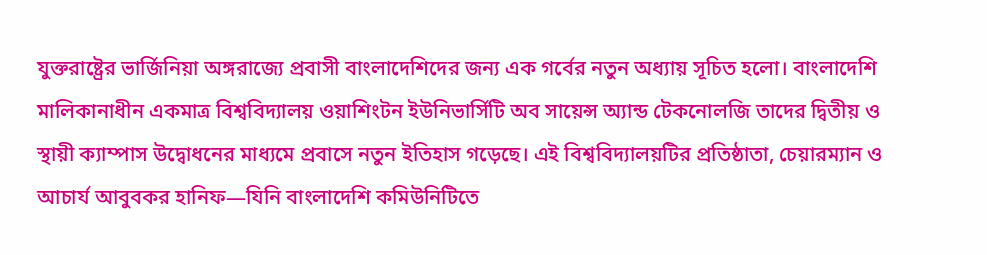যুক্তরাষ্ট্রের ভার্জিনিয়া অঙ্গরাজ্যে প্রবাসী বাংলাদেশিদের জন্য এক গর্বের নতুন অধ্যায় সূচিত হলো। বাংলাদেশি মালিকানাধীন একমাত্র বিশ্ববিদ্যালয় ওয়াশিংটন ইউনিভার্সিটি অব সায়েন্স অ্যান্ড টেকনোলজি তাদের দ্বিতীয় ও স্থায়ী ক্যাম্পাস উদ্বোধনের মাধ্যমে প্রবাসে নতুন ইতিহাস গড়েছে। এই বিশ্ববিদ্যালয়টির প্রতিষ্ঠাতা, চেয়ারম্যান ও আচার্য আবুবকর হানিফ—যিনি বাংলাদেশি কমিউনিটিতে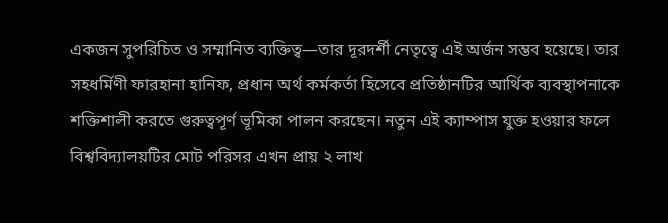একজন সুপরিচিত ও সম্মানিত ব্যক্তিত্ব—তার দূরদর্শী নেতৃত্বে এই অর্জন সম্ভব হয়েছে। তার সহধর্মিণী ফারহানা হানিফ, প্রধান অর্থ কর্মকর্তা হিসেবে প্রতিষ্ঠানটির আর্থিক ব্যবস্থাপনাকে শক্তিশালী করতে গুরুত্বপূর্ণ ভূমিকা পালন করছেন। নতুন এই ক্যাম্পাস যুক্ত হওয়ার ফলে বিশ্ববিদ্যালয়টির মোট পরিসর এখন প্রায় ২ লাখ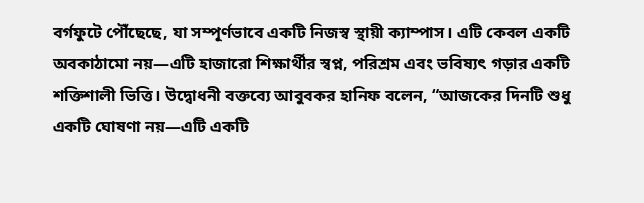বর্গফুটে পৌঁছেছে, যা সম্পূর্ণভাবে একটি নিজস্ব স্থায়ী ক্যাম্পাস। এটি কেবল একটি অবকাঠামো নয়—এটি হাজারো শিক্ষার্থীর স্বপ্ন, পরিশ্রম এবং ভবিষ্যৎ গড়ার একটি শক্তিশালী ভিত্তি। উদ্বোধনী বক্তব্যে আবুবকর হানিফ বলেন, “আজকের দিনটি শুধু একটি ঘোষণা নয়—এটি একটি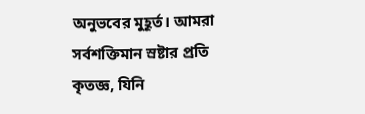অনুভবের মুহূর্ত। আমরা সর্বশক্তিমান স্রষ্টার প্রতি কৃতজ্ঞ, যিনি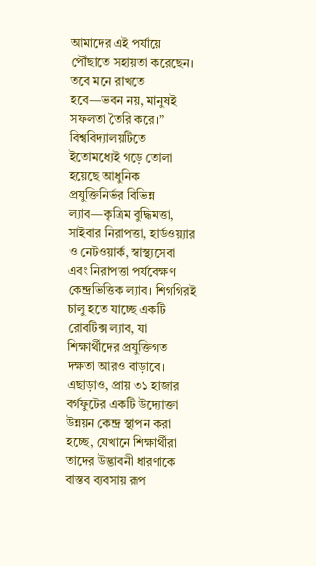আমাদের এই পর্যায়ে পৌঁছাতে সহায়তা করেছেন। তবে মনে রাখতে হবে—ভবন নয়, মানুষই সফলতা তৈরি করে।” বিশ্ববিদ্যালয়টিতে ইতোমধ্যেই গড়ে তোলা হয়েছে আধুনিক প্রযুক্তিনির্ভর বিভিন্ন ল্যাব—কৃত্রিম বুদ্ধিমত্তা, সাইবার নিরাপত্তা, হার্ডওয়্যার ও নেটওয়ার্ক, স্বাস্থ্যসেবা এবং নিরাপত্তা পর্যবেক্ষণ কেন্দ্রভিত্তিক ল্যাব। শিগগিরই চালু হতে যাচ্ছে একটি রোবটিক্স ল্যাব, যা শিক্ষার্থীদের প্রযুক্তিগত দক্ষতা আরও বাড়াবে। এছাড়াও, প্রায় ৩১ হাজার বর্গফুটের একটি উদ্যোক্তা উন্নয়ন কেন্দ্র স্থাপন করা হচ্ছে, যেখানে শিক্ষার্থীরা তাদের উদ্ভাবনী ধারণাকে বাস্তব ব্যবসায় রূপ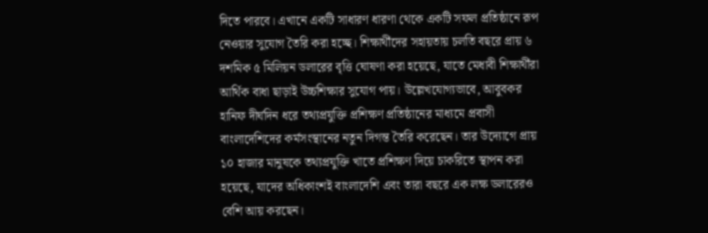দিতে পারবে। এখানে একটি সাধারণ ধারণা থেকে একটি সফল প্রতিষ্ঠানে রূপ নেওয়ার সুযোগ তৈরি করা হচ্ছে। শিক্ষার্থীদের সহায়তায় চলতি বছরে প্রায় ৬ দশমিক ৫ মিলিয়ন ডলারের বৃত্তি ঘোষণা করা হয়েছে, যাতে মেধাবী শিক্ষার্থীরা আর্থিক বাধা ছাড়াই উচ্চশিক্ষার সুযোগ পায়। উল্লেখযোগ্যভাবে, আবুবকর হানিফ দীর্ঘদিন ধরে তথ্যপ্রযুক্তি প্রশিক্ষণ প্রতিষ্ঠানের মাধ্যমে প্রবাসী বাংলাদেশিদের কর্মসংস্থানের নতুন দিগন্ত তৈরি করেছেন। তার উদ্যোগে প্রায় ১০ হাজার মানুষকে তথ্যপ্রযুক্তি খাতে প্রশিক্ষণ দিয়ে চাকরিতে স্থাপন করা হয়েছে, যাদের অধিকাংশই বাংলাদেশি এবং তারা বছরে এক লক্ষ ডলারেরও বেশি আয় করছেন।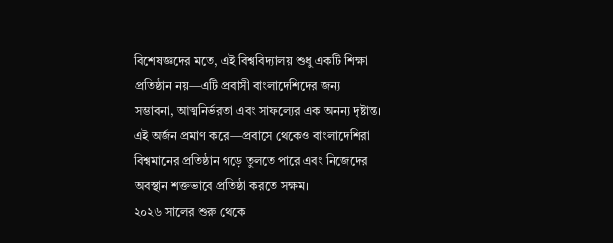বিশেষজ্ঞদের মতে, এই বিশ্ববিদ্যালয় শুধু একটি শিক্ষা প্রতিষ্ঠান নয়—এটি প্রবাসী বাংলাদেশিদের জন্য সম্ভাবনা, আত্মনির্ভরতা এবং সাফল্যের এক অনন্য দৃষ্টান্ত। এই অর্জন প্রমাণ করে—প্রবাসে থেকেও বাংলাদেশিরা বিশ্বমানের প্রতিষ্ঠান গড়ে তুলতে পারে এবং নিজেদের অবস্থান শক্তভাবে প্রতিষ্ঠা করতে সক্ষম।
২০২৬ সালের শুরু থেকে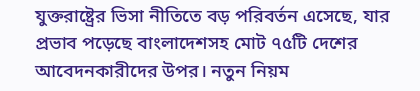যুক্তরাষ্ট্রের ভিসা নীতিতে বড় পরিবর্তন এসেছে, যার প্রভাব পড়েছে বাংলাদেশসহ মোট ৭৫টি দেশের আবেদনকারীদের উপর। নতুন নিয়ম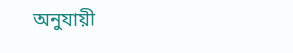অনুযায়ী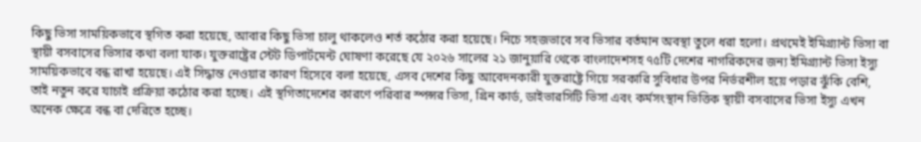কিছু ভিসা সাময়িকভাবে স্থগিত করা হয়েছে, আবার কিছু ভিসা চালু থাকলেও শর্ত কঠোর করা হয়েছে। নিচে সহজভাবে সব ভিসার বর্তমান অবস্থা তুলে ধরা হলো। প্রথমেই ইমিগ্র্যান্ট ভিসা বা স্থায়ী বসবাসের ভিসার কথা বলা যাক। যুক্তরাষ্ট্রের স্টেট ডিপার্টমেন্ট ঘোষণা করেছে যে ২০২৬ সালের ২১ জানুয়ারি থেকে বাংলাদেশসহ ৭৫টি দেশের নাগরিকদের জন্য ইমিগ্র্যান্ট ভিসা ইস্যু সাময়িকভাবে বন্ধ রাখা হয়েছে। এই সিদ্ধান্ত নেওয়ার কারণ হিসেবে বলা হয়েছে, এসব দেশের কিছু আবেদনকারী যুক্তরাষ্ট্রে গিয়ে সরকারি সুবিধার উপর নির্ভরশীল হয়ে পড়ার ঝুঁকি বেশি, তাই নতুন করে যাচাই প্রক্রিয়া কঠোর করা হচ্ছে। এই স্থগিতাদেশের কারণে পরিবার স্পন্সর ভিসা, গ্রিন কার্ড, ডাইভারসিটি ভিসা এবং কর্মসংস্থান ভিত্তিক স্থায়ী বসবাসের ভিসা ইস্যু এখন অনেক ক্ষেত্রে বন্ধ বা দেরিতে হচ্ছে।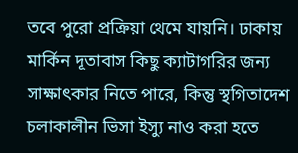তবে পুরো প্রক্রিয়া থেমে যায়নি। ঢাকায় মার্কিন দূতাবাস কিছু ক্যাটাগরির জন্য সাক্ষাৎকার নিতে পারে, কিন্তু স্থগিতাদেশ চলাকালীন ভিসা ইস্যু নাও করা হতে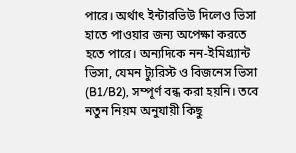পারে। অর্থাৎ ইন্টারভিউ দিলেও ভিসা হাতে পাওয়ার জন্য অপেক্ষা করতে হতে পারে। অন্যদিকে নন-ইমিগ্র্যান্ট ভিসা, যেমন ট্যুরিস্ট ও বিজনেস ভিসা (B1/B2), সম্পূর্ণ বন্ধ করা হয়নি। তবে নতুন নিয়ম অনুযায়ী কিছু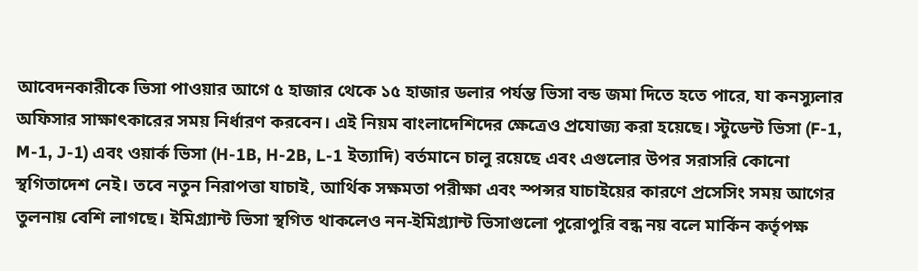আবেদনকারীকে ভিসা পাওয়ার আগে ৫ হাজার থেকে ১৫ হাজার ডলার পর্যন্ত ভিসা বন্ড জমা দিতে হতে পারে, যা কনস্যুলার অফিসার সাক্ষাৎকারের সময় নির্ধারণ করবেন। এই নিয়ম বাংলাদেশিদের ক্ষেত্রেও প্রযোজ্য করা হয়েছে। স্টুডেন্ট ভিসা (F-1, M-1, J-1) এবং ওয়ার্ক ভিসা (H-1B, H-2B, L-1 ইত্যাদি) বর্তমানে চালু রয়েছে এবং এগুলোর উপর সরাসরি কোনো স্থগিতাদেশ নেই। তবে নতুন নিরাপত্তা যাচাই, আর্থিক সক্ষমতা পরীক্ষা এবং স্পন্সর যাচাইয়ের কারণে প্রসেসিং সময় আগের তুলনায় বেশি লাগছে। ইমিগ্র্যান্ট ভিসা স্থগিত থাকলেও নন-ইমিগ্র্যান্ট ভিসাগুলো পুরোপুরি বন্ধ নয় বলে মার্কিন কর্তৃপক্ষ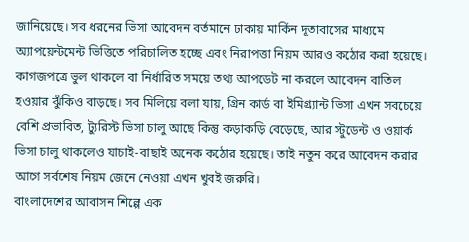জানিয়েছে। সব ধরনের ভিসা আবেদন বর্তমানে ঢাকায় মার্কিন দূতাবাসের মাধ্যমে অ্যাপয়েন্টমেন্ট ভিত্তিতে পরিচালিত হচ্ছে এবং নিরাপত্তা নিয়ম আরও কঠোর করা হয়েছে। কাগজপত্রে ভুল থাকলে বা নির্ধারিত সময়ে তথ্য আপডেট না করলে আবেদন বাতিল হওয়ার ঝুঁকিও বাড়ছে। সব মিলিয়ে বলা যায়, গ্রিন কার্ড বা ইমিগ্র্যান্ট ভিসা এখন সবচেয়ে বেশি প্রভাবিত, ট্যুরিস্ট ভিসা চালু আছে কিন্তু কড়াকড়ি বেড়েছে, আর স্টুডেন্ট ও ওয়ার্ক ভিসা চালু থাকলেও যাচাই-বাছাই অনেক কঠোর হয়েছে। তাই নতুন করে আবেদন করার আগে সর্বশেষ নিয়ম জেনে নেওয়া এখন খুবই জরুরি।
বাংলাদেশের আবাসন শিল্পে এক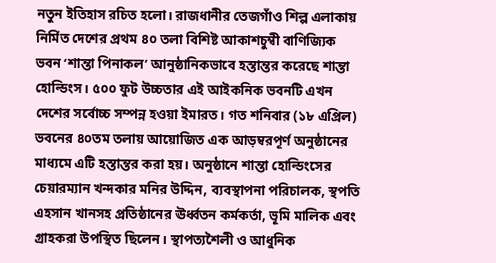নতুন ইতিহাস রচিত হলো। রাজধানীর তেজগাঁও শিল্প এলাকায় নির্মিত দেশের প্রথম ৪০ তলা বিশিষ্ট আকাশচুম্বী বাণিজ্যিক ভবন ‘শান্তা পিনাকল’ আনুষ্ঠানিকভাবে হস্তান্তর করেছে শান্তা হোল্ডিংস। ৫০০ ফুট উচ্চতার এই আইকনিক ভবনটি এখন দেশের সর্বোচ্চ সম্পন্ন হওয়া ইমারত। গত শনিবার (১৮ এপ্রিল) ভবনের ৪০তম তলায় আয়োজিত এক আড়ম্বরপূর্ণ অনুষ্ঠানের মাধ্যমে এটি হস্তান্তর করা হয়। অনুষ্ঠানে শান্তা হোল্ডিংসের চেয়ারম্যান খন্দকার মনির উদ্দিন, ব্যবস্থাপনা পরিচালক, স্থপতি এহসান খানসহ প্রতিষ্ঠানের ঊর্ধ্বতন কর্মকর্তা, ভূমি মালিক এবং গ্রাহকরা উপস্থিত ছিলেন। স্থাপত্যশৈলী ও আধুনিক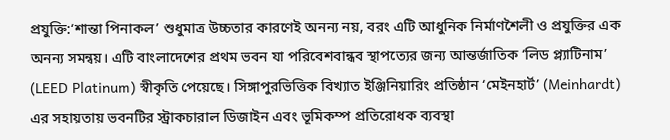প্রযুক্তি:‘শান্তা পিনাকল’ শুধুমাত্র উচ্চতার কারণেই অনন্য নয়, বরং এটি আধুনিক নির্মাণশৈলী ও প্রযুক্তির এক অনন্য সমন্বয়। এটি বাংলাদেশের প্রথম ভবন যা পরিবেশবান্ধব স্থাপত্যের জন্য আন্তর্জাতিক ‘লিড প্ল্যাটিনাম’ (LEED Platinum) স্বীকৃতি পেয়েছে। সিঙ্গাপুরভিত্তিক বিখ্যাত ইঞ্জিনিয়ারিং প্রতিষ্ঠান ‘মেইনহার্ট’ (Meinhardt) এর সহায়তায় ভবনটির স্ট্রাকচারাল ডিজাইন এবং ভূমিকম্প প্রতিরোধক ব্যবস্থা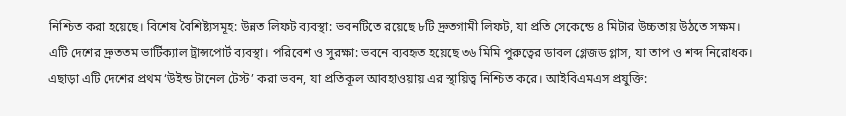নিশ্চিত করা হয়েছে। বিশেষ বৈশিষ্ট্যসমূহ: উন্নত লিফট ব্যবস্থা: ভবনটিতে রয়েছে ৮টি দ্রুতগামী লিফট, যা প্রতি সেকেন্ডে ৪ মিটার উচ্চতায় উঠতে সক্ষম। এটি দেশের দ্রুততম ভার্টিক্যাল ট্রান্সপোর্ট ব্যবস্থা। পরিবেশ ও সুরক্ষা: ভবনে ব্যবহৃত হয়েছে ৩৬ মিমি পুরুত্বের ডাবল গ্লেজড গ্লাস, যা তাপ ও শব্দ নিরোধক। এছাড়া এটি দেশের প্রথম ‘উইন্ড টানেল টেস্ট’ করা ভবন, যা প্রতিকূল আবহাওয়ায় এর স্থায়িত্ব নিশ্চিত করে। আইবিএমএস প্রযুক্তি: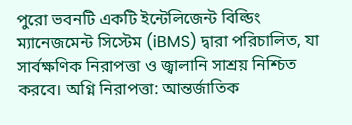পুরো ভবনটি একটি ইন্টেলিজেন্ট বিল্ডিং ম্যানেজমেন্ট সিস্টেম (iBMS) দ্বারা পরিচালিত, যা সার্বক্ষণিক নিরাপত্তা ও জ্বালানি সাশ্রয় নিশ্চিত করবে। অগ্নি নিরাপত্তা: আন্তর্জাতিক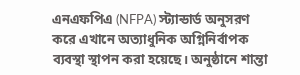এনএফপিএ (NFPA) স্ট্যান্ডার্ড অনুসরণ করে এখানে অত্যাধুনিক অগ্নিনির্বাপক ব্যবস্থা স্থাপন করা হয়েছে। অনুষ্ঠানে শান্তা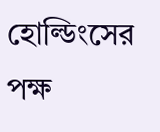হোল্ডিংসের পক্ষ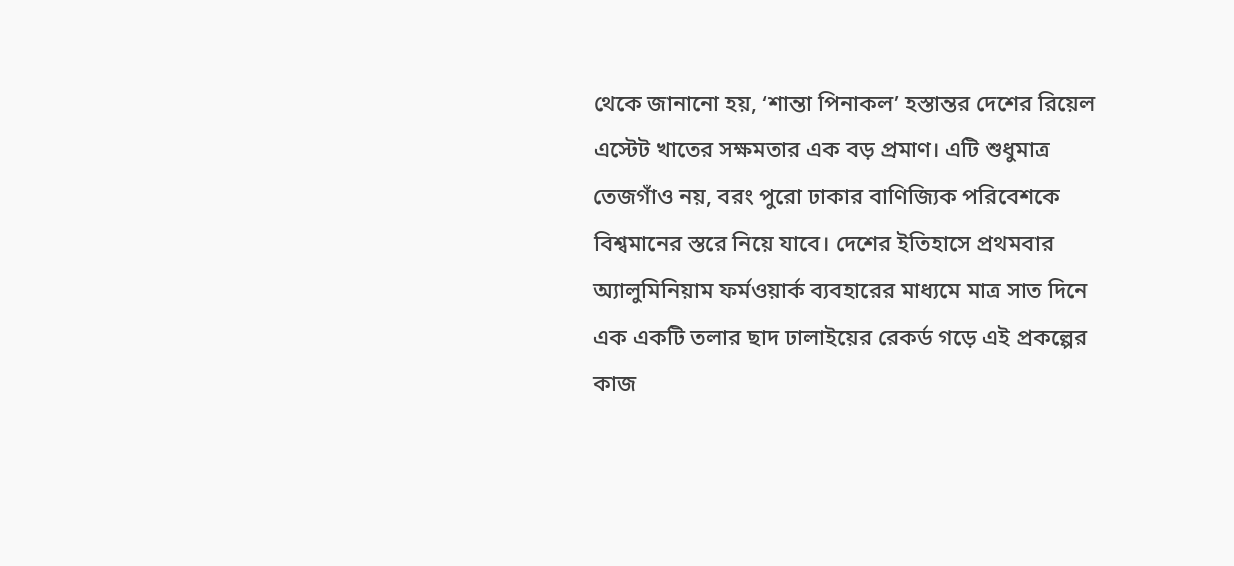থেকে জানানো হয়, ‘শান্তা পিনাকল’ হস্তান্তর দেশের রিয়েল এস্টেট খাতের সক্ষমতার এক বড় প্রমাণ। এটি শুধুমাত্র তেজগাঁও নয়, বরং পুরো ঢাকার বাণিজ্যিক পরিবেশকে বিশ্বমানের স্তরে নিয়ে যাবে। দেশের ইতিহাসে প্রথমবার অ্যালুমিনিয়াম ফর্মওয়ার্ক ব্যবহারের মাধ্যমে মাত্র সাত দিনে এক একটি তলার ছাদ ঢালাইয়ের রেকর্ড গড়ে এই প্রকল্পের কাজ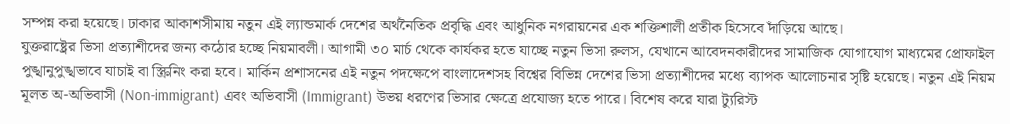সম্পন্ন করা হয়েছে। ঢাকার আকাশসীমায় নতুন এই ল্যান্ডমার্ক দেশের অর্থনৈতিক প্রবৃদ্ধি এবং আধুনিক নগরায়নের এক শক্তিশালী প্রতীক হিসেবে দাঁড়িয়ে আছে।
যুক্তরাষ্ট্রের ভিসা প্রত্যাশীদের জন্য কঠোর হচ্ছে নিয়মাবলী। আগামী ৩০ মার্চ থেকে কার্যকর হতে যাচ্ছে নতুন ভিসা রুলস, যেখানে আবেদনকারীদের সামাজিক যোগাযোগ মাধ্যমের প্রোফাইল পুঙ্খানুপুঙ্খভাবে যাচাই বা স্ক্রিনিং করা হবে। মার্কিন প্রশাসনের এই নতুন পদক্ষেপে বাংলাদেশসহ বিশ্বের বিভিন্ন দেশের ভিসা প্রত্যাশীদের মধ্যে ব্যাপক আলোচনার সৃষ্টি হয়েছে। নতুন এই নিয়ম মূলত অ-অভিবাসী (Non-immigrant) এবং অভিবাসী (Immigrant) উভয় ধরণের ভিসার ক্ষেত্রে প্রযোজ্য হতে পারে। বিশেষ করে যারা ট্যুরিস্ট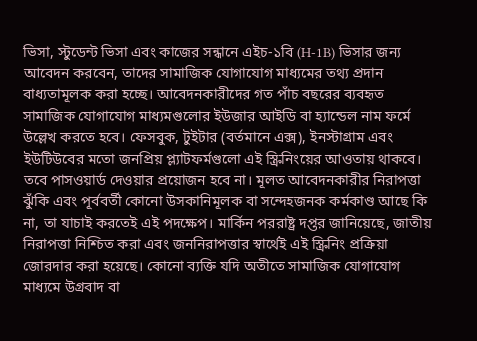ভিসা, স্টুডেন্ট ভিসা এবং কাজের সন্ধানে এইচ-১বি (H-1B) ভিসার জন্য আবেদন করবেন, তাদের সামাজিক যোগাযোগ মাধ্যমের তথ্য প্রদান বাধ্যতামূলক করা হচ্ছে। আবেদনকারীদের গত পাঁচ বছরের ব্যবহৃত সামাজিক যোগাযোগ মাধ্যমগুলোর ইউজার আইডি বা হ্যান্ডেল নাম ফর্মে উল্লেখ করতে হবে। ফেসবুক, টুইটার (বর্তমানে এক্স), ইনস্টাগ্রাম এবং ইউটিউবের মতো জনপ্রিয় প্ল্যাটফর্মগুলো এই স্ক্রিনিংয়ের আওতায় থাকবে। তবে পাসওয়ার্ড দেওয়ার প্রয়োজন হবে না। মূলত আবেদনকারীর নিরাপত্তা ঝুঁকি এবং পূর্ববর্তী কোনো উসকানিমূলক বা সন্দেহজনক কর্মকাণ্ড আছে কি না, তা যাচাই করতেই এই পদক্ষেপ। মার্কিন পররাষ্ট্র দপ্তর জানিয়েছে, জাতীয় নিরাপত্তা নিশ্চিত করা এবং জননিরাপত্তার স্বার্থেই এই স্ক্রিনিং প্রক্রিয়া জোরদার করা হয়েছে। কোনো ব্যক্তি যদি অতীতে সামাজিক যোগাযোগ মাধ্যমে উগ্রবাদ বা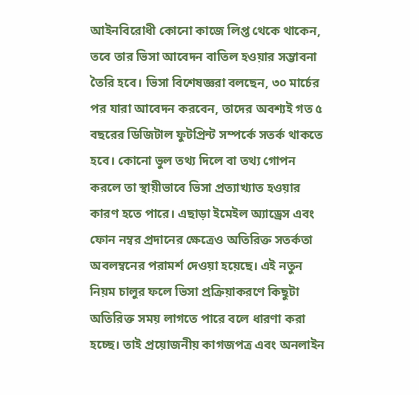আইনবিরোধী কোনো কাজে লিপ্ত থেকে থাকেন, তবে তার ভিসা আবেদন বাতিল হওয়ার সম্ভাবনা তৈরি হবে। ভিসা বিশেষজ্ঞরা বলছেন, ৩০ মার্চের পর যারা আবেদন করবেন, তাদের অবশ্যই গত ৫ বছরের ডিজিটাল ফুটপ্রিন্ট সম্পর্কে সতর্ক থাকতে হবে। কোনো ভুল তথ্য দিলে বা তথ্য গোপন করলে তা স্থায়ীভাবে ভিসা প্রত্যাখ্যাত হওয়ার কারণ হতে পারে। এছাড়া ইমেইল অ্যাড্রেস এবং ফোন নম্বর প্রদানের ক্ষেত্রেও অতিরিক্ত সতর্কতা অবলম্বনের পরামর্শ দেওয়া হয়েছে। এই নতুন নিয়ম চালুর ফলে ভিসা প্রক্রিয়াকরণে কিছুটা অতিরিক্ত সময় লাগতে পারে বলে ধারণা করা হচ্ছে। তাই প্রয়োজনীয় কাগজপত্র এবং অনলাইন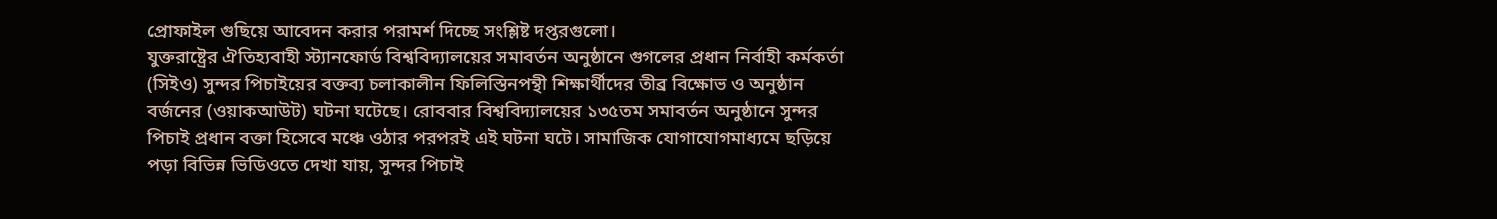প্রোফাইল গুছিয়ে আবেদন করার পরামর্শ দিচ্ছে সংশ্লিষ্ট দপ্তরগুলো।
যুক্তরাষ্ট্রের ঐতিহ্যবাহী স্ট্যানফোর্ড বিশ্ববিদ্যালয়ের সমাবর্তন অনুষ্ঠানে গুগলের প্রধান নির্বাহী কর্মকর্তা (সিইও) সুন্দর পিচাইয়ের বক্তব্য চলাকালীন ফিলিস্তিনপন্থী শিক্ষার্থীদের তীব্র বিক্ষোভ ও অনুষ্ঠান বর্জনের (ওয়াকআউট) ঘটনা ঘটেছে। রোববার বিশ্ববিদ্যালয়ের ১৩৫তম সমাবর্তন অনুষ্ঠানে সুন্দর পিচাই প্রধান বক্তা হিসেবে মঞ্চে ওঠার পরপরই এই ঘটনা ঘটে। সামাজিক যোগাযোগমাধ্যমে ছড়িয়ে পড়া বিভিন্ন ভিডিওতে দেখা যায়, সুন্দর পিচাই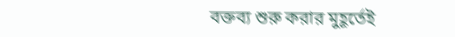বক্তব্য শুরু করার মুহূর্তেই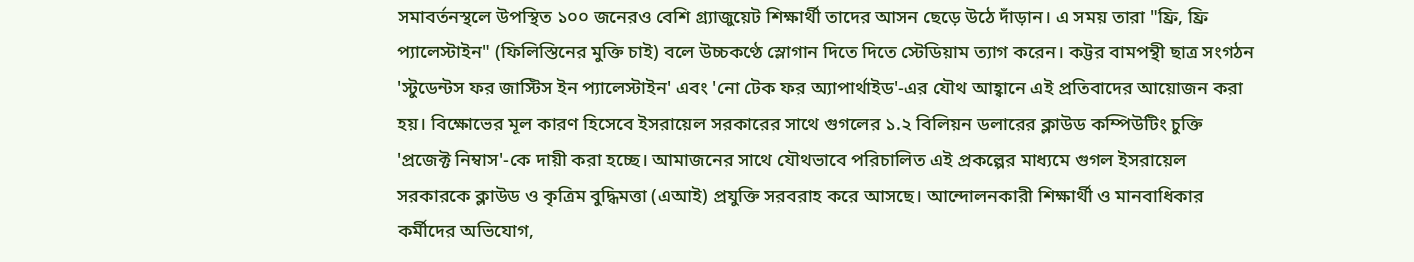সমাবর্তনস্থলে উপস্থিত ১০০ জনেরও বেশি গ্র্যাজুয়েট শিক্ষার্থী তাদের আসন ছেড়ে উঠে দাঁড়ান। এ সময় তারা "ফ্রি, ফ্রি প্যালেস্টাইন" (ফিলিস্তিনের মুক্তি চাই) বলে উচ্চকণ্ঠে স্লোগান দিতে দিতে স্টেডিয়াম ত্যাগ করেন। কট্টর বামপন্থী ছাত্র সংগঠন 'স্টুডেন্টস ফর জাস্টিস ইন প্যালেস্টাইন' এবং 'নো টেক ফর অ্যাপার্থাইড'-এর যৌথ আহ্বানে এই প্রতিবাদের আয়োজন করা হয়। বিক্ষোভের মূল কারণ হিসেবে ইসরায়েল সরকারের সাথে গুগলের ১.২ বিলিয়ন ডলারের ক্লাউড কম্পিউটিং চুক্তি 'প্রজেক্ট নিম্বাস'-কে দায়ী করা হচ্ছে। আমাজনের সাথে যৌথভাবে পরিচালিত এই প্রকল্পের মাধ্যমে গুগল ইসরায়েল সরকারকে ক্লাউড ও কৃত্রিম বুদ্ধিমত্তা (এআই) প্রযুক্তি সরবরাহ করে আসছে। আন্দোলনকারী শিক্ষার্থী ও মানবাধিকার কর্মীদের অভিযোগ,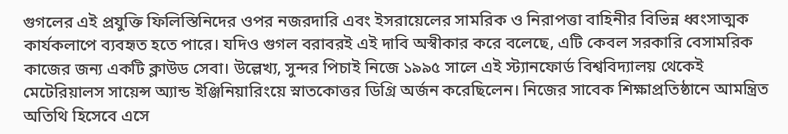গুগলের এই প্রযুক্তি ফিলিস্তিনিদের ওপর নজরদারি এবং ইসরায়েলের সামরিক ও নিরাপত্তা বাহিনীর বিভিন্ন ধ্বংসাত্মক কার্যকলাপে ব্যবহৃত হতে পারে। যদিও গুগল বরাবরই এই দাবি অস্বীকার করে বলেছে, এটি কেবল সরকারি বেসামরিক কাজের জন্য একটি ক্লাউড সেবা। উল্লেখ্য, সুন্দর পিচাই নিজে ১৯৯৫ সালে এই স্ট্যানফোর্ড বিশ্ববিদ্যালয় থেকেই মেটেরিয়ালস সায়েন্স অ্যান্ড ইঞ্জিনিয়ারিংয়ে স্নাতকোত্তর ডিগ্রি অর্জন করেছিলেন। নিজের সাবেক শিক্ষাপ্রতিষ্ঠানে আমন্ত্রিত অতিথি হিসেবে এসে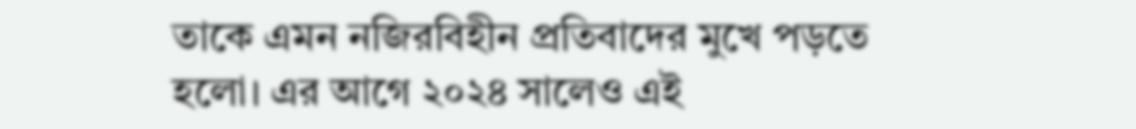তাকে এমন নজিরবিহীন প্রতিবাদের মুখে পড়তে হলো। এর আগে ২০২৪ সালেও এই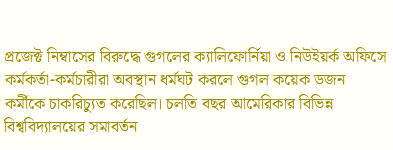প্রজেক্ট নিম্বাসের বিরুদ্ধে গুগলের ক্যালিফোর্নিয়া ও নিউইয়র্ক অফিসে কর্মকর্তা-কর্মচারীরা অবস্থান ধর্মঘট করলে গুগল কয়েক ডজন কর্মীকে চাকরিচ্যুত করেছিল। চলতি বছর আমেরিকার বিভিন্ন বিশ্ববিদ্যালয়ের সমাবর্তন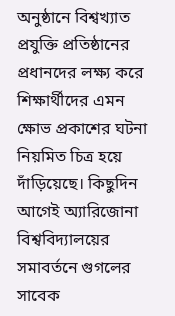অনুষ্ঠানে বিশ্বখ্যাত প্রযুক্তি প্রতিষ্ঠানের প্রধানদের লক্ষ্য করে শিক্ষার্থীদের এমন ক্ষোভ প্রকাশের ঘটনা নিয়মিত চিত্র হয়ে দাঁড়িয়েছে। কিছুদিন আগেই অ্যারিজোনা বিশ্ববিদ্যালয়ের সমাবর্তনে গুগলের সাবেক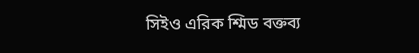সিইও এরিক শ্মিড বক্তব্য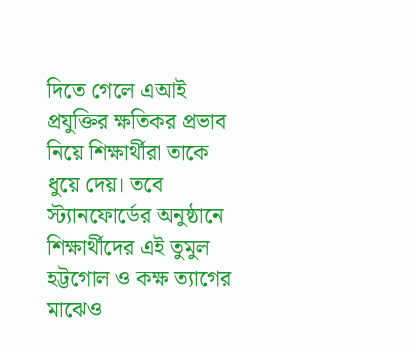দিতে গেলে এআই প্রযুক্তির ক্ষতিকর প্রভাব নিয়ে শিক্ষার্থীরা তাকে ধুয়ে দেয়। তবে স্ট্যানফোর্ডের অনুষ্ঠানে শিক্ষার্থীদের এই তুমুল হট্টগোল ও কক্ষ ত্যাগের মাঝেও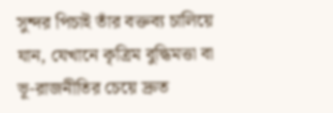সুন্দর পিচাই তাঁর বক্তব্য চালিয়ে যান, যেখানে কৃত্রিম বুদ্ধিমত্তা বা ভূ-রাজনীতির চেয়ে দ্রুত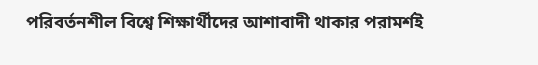পরিবর্তনশীল বিশ্বে শিক্ষার্থীদের আশাবাদী থাকার পরামর্শই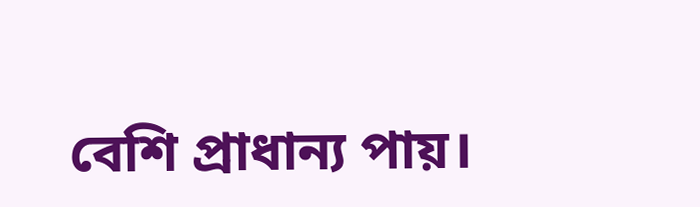বেশি প্রাধান্য পায়।